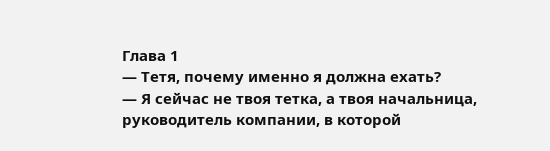Глава 1
— Тетя, почему именно я должна ехать?
— Я сейчас не твоя тетка, а твоя начальница, руководитель компании, в которой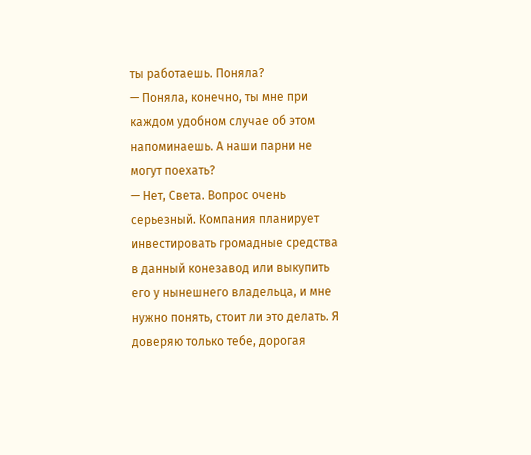ты работаешь. Поняла?
— Поняла, конечно, ты мне при каждом удобном случае об этом напоминаешь. А наши парни не могут поехать?
— Нет, Света. Вопрос очень серьезный. Компания планирует инвестировать громадные средства в данный конезавод или выкупить его у нынешнего владельца, и мне нужно понять, стоит ли это делать. Я доверяю только тебе, дорогая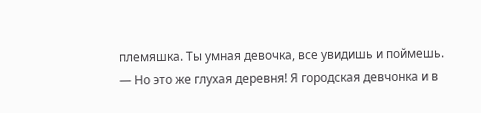племяшка. Ты умная девочка, все увидишь и поймешь.
— Но это же глухая деревня! Я городская девчонка и в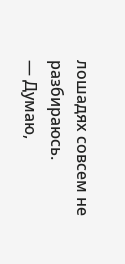лошадях совсем не разбираюсь.
— Думаю,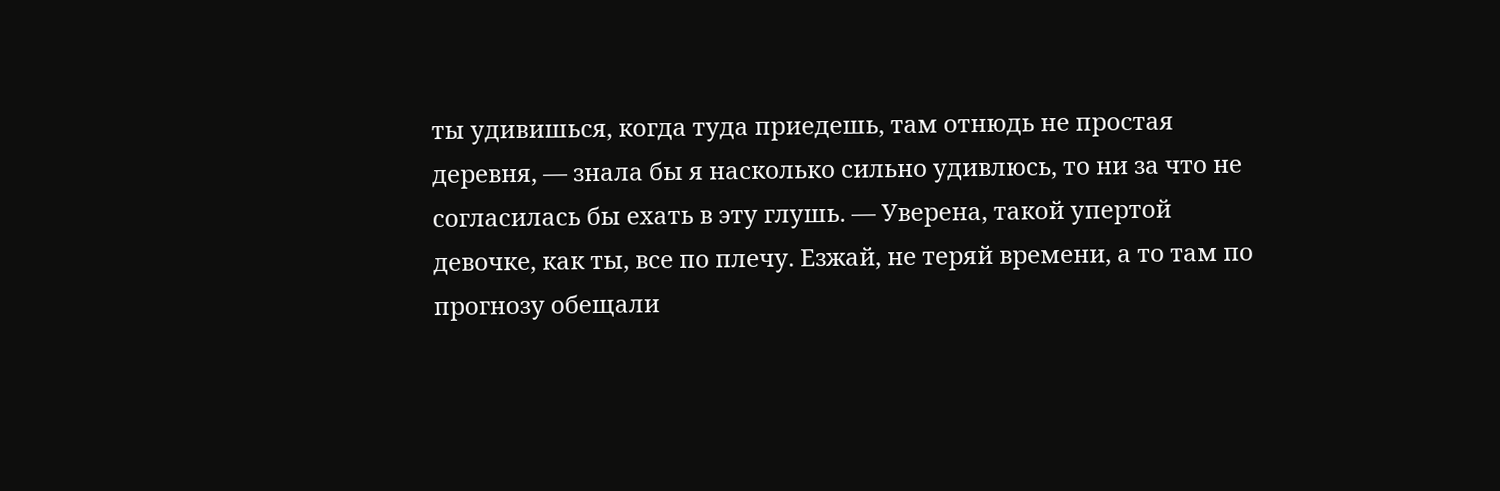ты удивишься, когда туда приедешь, там отнюдь не простая деревня, — знала бы я насколько сильно удивлюсь, то ни за что не согласилась бы ехать в эту глушь. — Уверена, такой упертой девочке, как ты, все по плечу. Езжай, не теряй времени, а то там по прогнозу обещали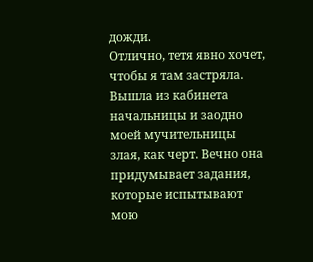дожди.
Отлично, тетя явно хочет, чтобы я там застряла.
Вышла из кабинета начальницы и заодно моей мучительницы злая, как черт. Вечно она придумывает задания, которые испытывают мою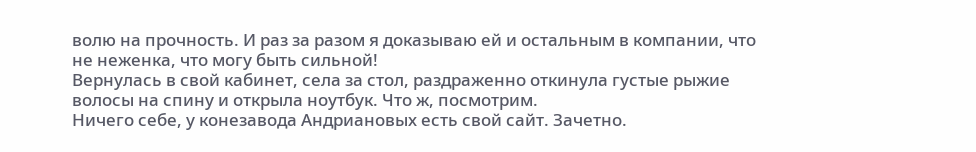волю на прочность. И раз за разом я доказываю ей и остальным в компании, что не неженка, что могу быть сильной!
Вернулась в свой кабинет, села за стол, раздраженно откинула густые рыжие волосы на спину и открыла ноутбук. Что ж, посмотрим.
Ничего себе, у конезавода Андриановых есть свой сайт. Зачетно.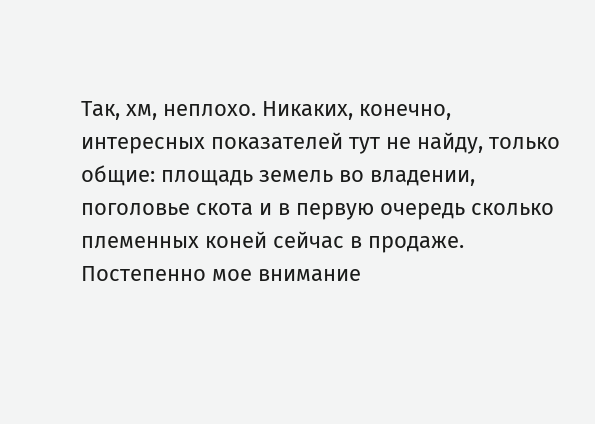Так, хм, неплохо. Никаких, конечно, интересных показателей тут не найду, только общие: площадь земель во владении, поголовье скота и в первую очередь сколько племенных коней сейчас в продаже.
Постепенно мое внимание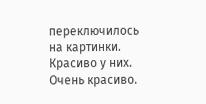переключилось на картинки. Красиво у них. Очень красиво.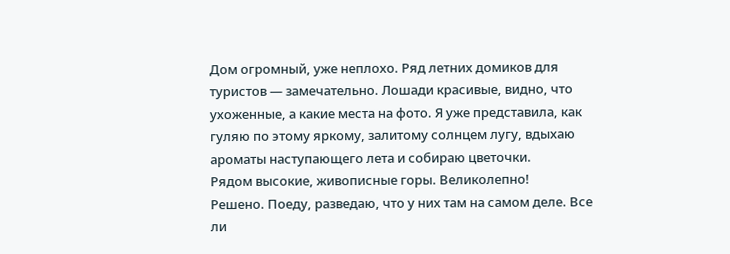Дом огромный, уже неплохо. Ряд летних домиков для туристов — замечательно. Лошади красивые, видно, что ухоженные, а какие места на фото. Я уже представила, как гуляю по этому яркому, залитому солнцем лугу, вдыхаю ароматы наступающего лета и собираю цветочки.
Рядом высокие, живописные горы. Великолепно!
Решено. Поеду, разведаю, что у них там на самом деле. Все ли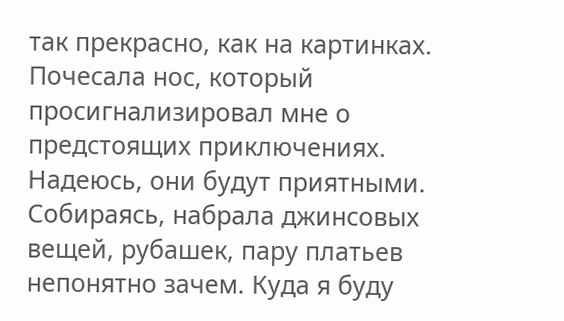так прекрасно, как на картинках. Почесала нос, который просигнализировал мне о предстоящих приключениях. Надеюсь, они будут приятными.
Собираясь, набрала джинсовых вещей, рубашек, пару платьев непонятно зачем. Куда я буду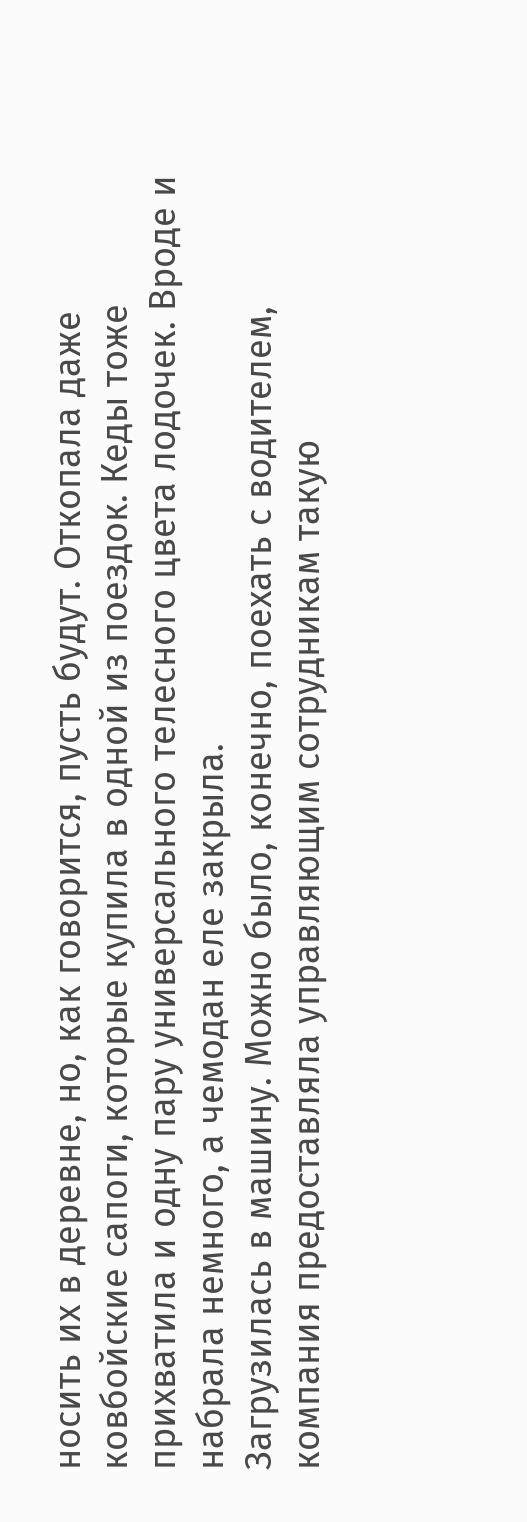носить их в деревне, но, как говорится, пусть будут. Откопала даже ковбойские сапоги, которые купила в одной из поездок. Кеды тоже прихватила и одну пару универсального телесного цвета лодочек. Вроде и набрала немного, а чемодан еле закрыла.
Загрузилась в машину. Можно было, конечно, поехать с водителем, компания предоставляла управляющим сотрудникам такую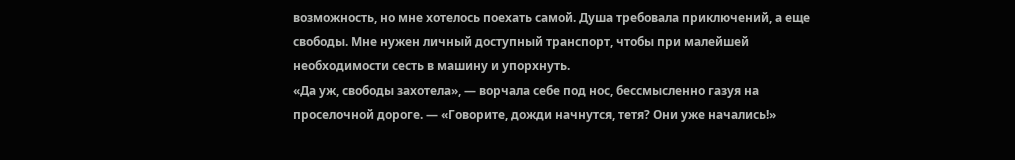возможность, но мне хотелось поехать самой. Душа требовала приключений, а еще свободы. Мне нужен личный доступный транспорт, чтобы при малейшей необходимости сесть в машину и упорхнуть.
«Да уж, свободы захотела», — ворчала себе под нос, бессмысленно газуя на проселочной дороге. — «Говорите, дожди начнутся, тетя? Они уже начались!»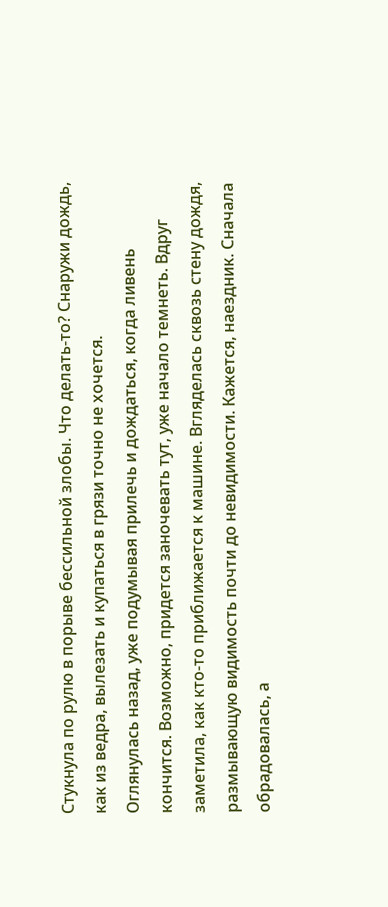Стукнула по рулю в порыве бессильной злобы. Что делать-то? Снаружи дождь, как из ведра, вылезать и купаться в грязи точно не хочется.
Оглянулась назад, уже подумывая прилечь и дождаться, когда ливень кончится. Возможно, придется заночевать тут, уже начало темнеть. Вдруг заметила, как кто-то приближается к машине. Вгляделась сквозь стену дождя, размывающую видимость почти до невидимости. Кажется, наездник. Сначала обрадовалась, а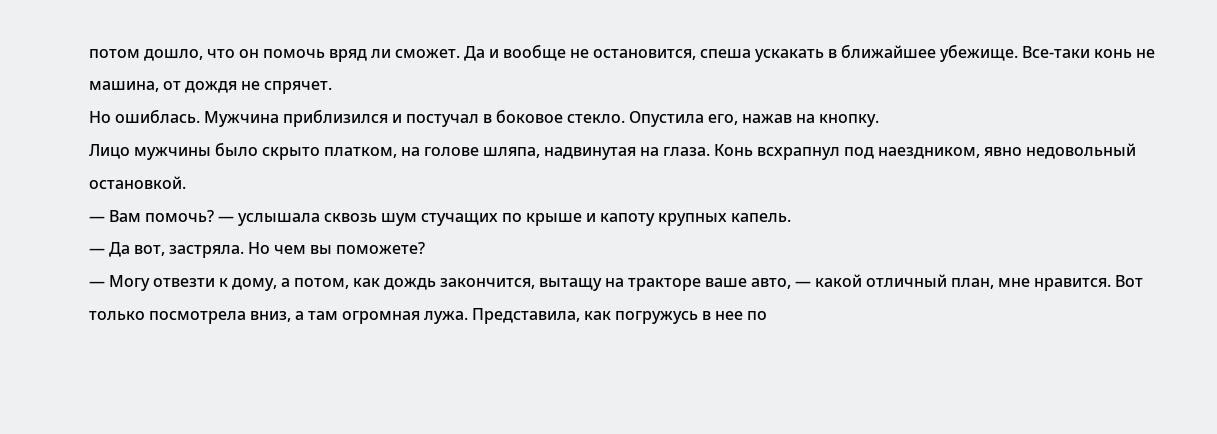потом дошло, что он помочь вряд ли сможет. Да и вообще не остановится, спеша ускакать в ближайшее убежище. Все-таки конь не машина, от дождя не спрячет.
Но ошиблась. Мужчина приблизился и постучал в боковое стекло. Опустила его, нажав на кнопку.
Лицо мужчины было скрыто платком, на голове шляпа, надвинутая на глаза. Конь всхрапнул под наездником, явно недовольный остановкой.
— Вам помочь? — услышала сквозь шум стучащих по крыше и капоту крупных капель.
— Да вот, застряла. Но чем вы поможете?
— Могу отвезти к дому, а потом, как дождь закончится, вытащу на тракторе ваше авто, — какой отличный план, мне нравится. Вот только посмотрела вниз, а там огромная лужа. Представила, как погружусь в нее по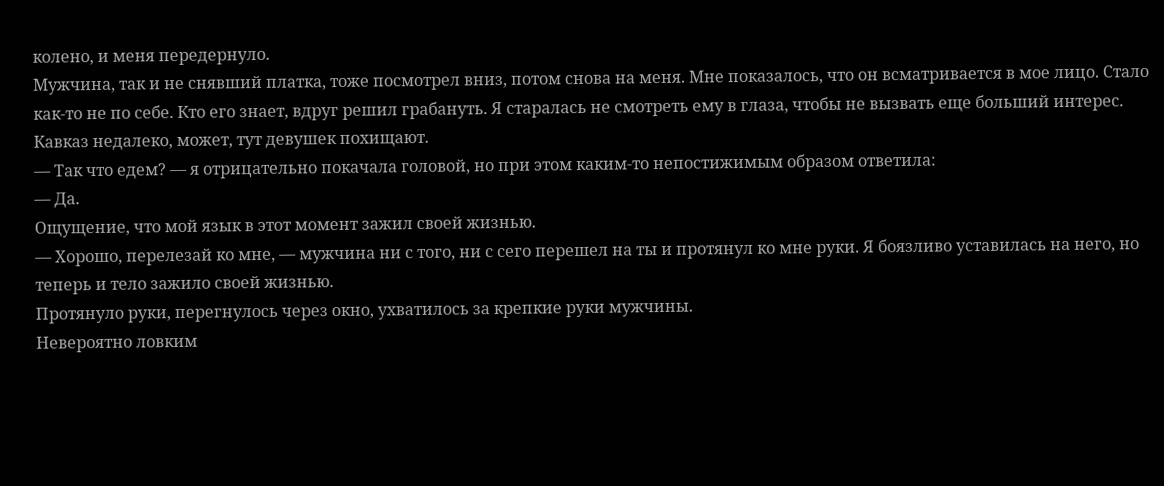колено, и меня передернуло.
Мужчина, так и не снявший платка, тоже посмотрел вниз, потом снова на меня. Мне показалось, что он всматривается в мое лицо. Стало как-то не по себе. Кто его знает, вдруг решил грабануть. Я старалась не смотреть ему в глаза, чтобы не вызвать еще больший интерес. Кавказ недалеко, может, тут девушек похищают.
— Так что едем? — я отрицательно покачала головой, но при этом каким-то непостижимым образом ответила:
— Да.
Ощущение, что мой язык в этот момент зажил своей жизнью.
— Хорошо, перелезай ко мне, — мужчина ни с того, ни с сего перешел на ты и протянул ко мне руки. Я боязливо уставилась на него, но теперь и тело зажило своей жизнью.
Протянуло руки, перегнулось через окно, ухватилось за крепкие руки мужчины.
Невероятно ловким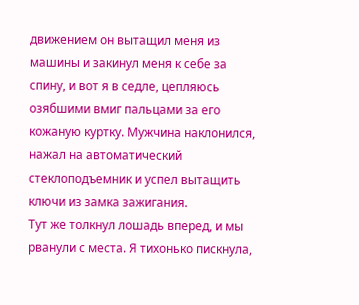движением он вытащил меня из машины и закинул меня к себе за спину, и вот я в седле, цепляюсь озябшими вмиг пальцами за его кожаную куртку. Мужчина наклонился, нажал на автоматический стеклоподъемник и успел вытащить ключи из замка зажигания.
Тут же толкнул лошадь вперед, и мы рванули с места. Я тихонько пискнула,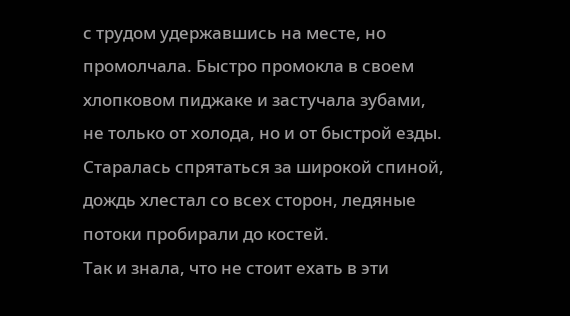с трудом удержавшись на месте, но промолчала. Быстро промокла в своем хлопковом пиджаке и застучала зубами, не только от холода, но и от быстрой езды. Старалась спрятаться за широкой спиной, дождь хлестал со всех сторон, ледяные потоки пробирали до костей.
Так и знала, что не стоит ехать в эти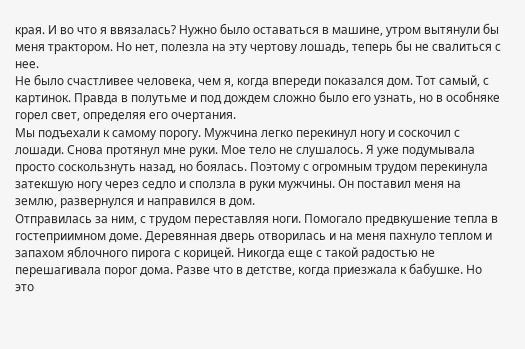края. И во что я ввязалась? Нужно было оставаться в машине, утром вытянули бы меня трактором. Но нет, полезла на эту чертову лошадь, теперь бы не свалиться с нее.
Не было счастливее человека, чем я, когда впереди показался дом. Тот самый, с картинок. Правда в полутьме и под дождем сложно было его узнать, но в особняке горел свет, определяя его очертания.
Мы подъехали к самому порогу. Мужчина легко перекинул ногу и соскочил с лошади. Снова протянул мне руки. Мое тело не слушалось. Я уже подумывала просто соскользнуть назад, но боялась. Поэтому с огромным трудом перекинула затекшую ногу через седло и сползла в руки мужчины. Он поставил меня на землю, развернулся и направился в дом.
Отправилась за ним, с трудом переставляя ноги. Помогало предвкушение тепла в гостеприимном доме. Деревянная дверь отворилась и на меня пахнуло теплом и запахом яблочного пирога с корицей. Никогда еще с такой радостью не перешагивала порог дома. Разве что в детстве, когда приезжала к бабушке. Но это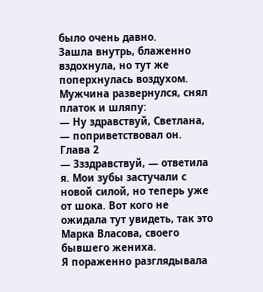было очень давно.
Зашла внутрь, блаженно вздохнула, но тут же поперхнулась воздухом.
Мужчина развернулся, снял платок и шляпу:
— Ну здравствуй, Светлана, — поприветствовал он.
Глава 2
— Ззздравствуй, — ответила я. Мои зубы застучали с новой силой, но теперь уже от шока. Вот кого не ожидала тут увидеть, так это Марка Власова, своего бывшего жениха.
Я пораженно разглядывала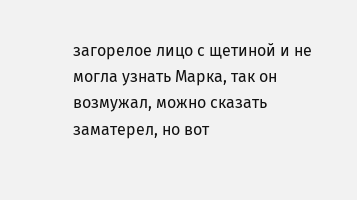загорелое лицо с щетиной и не могла узнать Марка, так он возмужал, можно сказать заматерел, но вот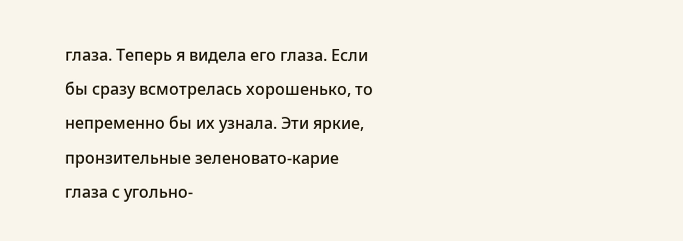глаза. Теперь я видела его глаза. Если бы сразу всмотрелась хорошенько, то непременно бы их узнала. Эти яркие, пронзительные зеленовато-карие глаза с угольно-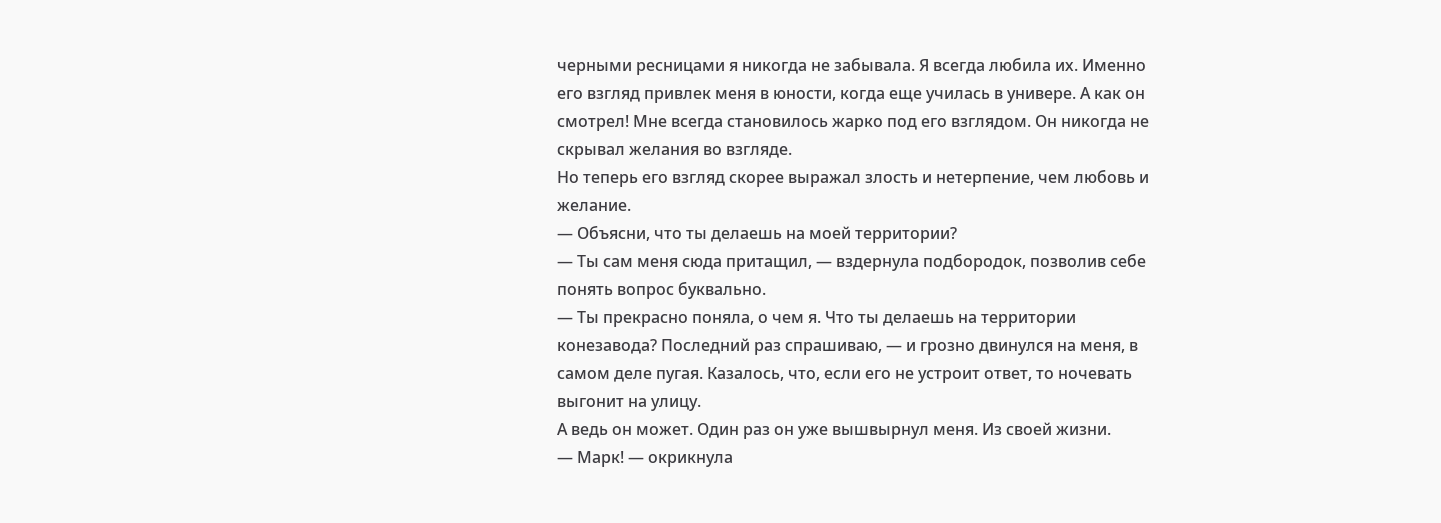черными ресницами я никогда не забывала. Я всегда любила их. Именно его взгляд привлек меня в юности, когда еще училась в универе. А как он смотрел! Мне всегда становилось жарко под его взглядом. Он никогда не скрывал желания во взгляде.
Но теперь его взгляд скорее выражал злость и нетерпение, чем любовь и желание.
— Объясни, что ты делаешь на моей территории?
— Ты сам меня сюда притащил, — вздернула подбородок, позволив себе понять вопрос буквально.
— Ты прекрасно поняла, о чем я. Что ты делаешь на территории конезавода? Последний раз спрашиваю, — и грозно двинулся на меня, в самом деле пугая. Казалось, что, если его не устроит ответ, то ночевать выгонит на улицу.
А ведь он может. Один раз он уже вышвырнул меня. Из своей жизни.
— Марк! — окрикнула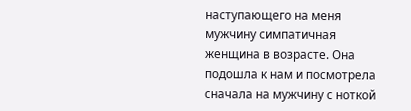наступающего на меня мужчину симпатичная женщина в возрасте. Она подошла к нам и посмотрела сначала на мужчину с ноткой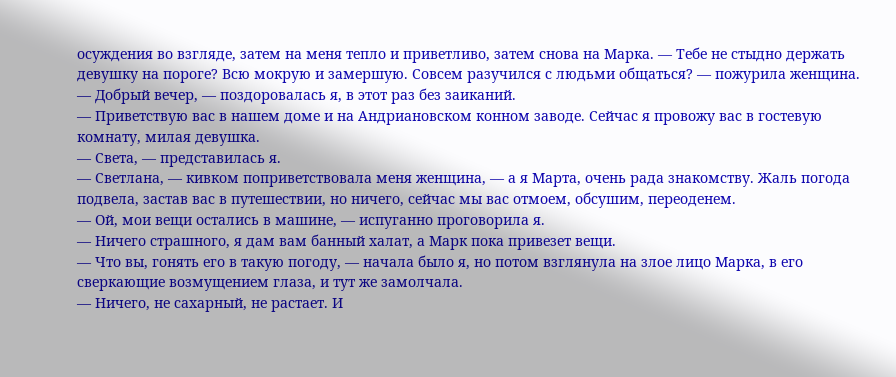осуждения во взгляде, затем на меня тепло и приветливо, затем снова на Марка. — Тебе не стыдно держать девушку на пороге? Всю мокрую и замершую. Совсем разучился с людьми общаться? — пожурила женщина.
— Добрый вечер, — поздоровалась я, в этот раз без заиканий.
— Приветствую вас в нашем доме и на Андриановском конном заводе. Сейчас я провожу вас в гостевую комнату, милая девушка.
— Света, — представилась я.
— Светлана, — кивком поприветствовала меня женщина, — а я Марта, очень рада знакомству. Жаль погода подвела, застав вас в путешествии, но ничего, сейчас мы вас отмоем, обсушим, переоденем.
— Ой, мои вещи остались в машине, — испуганно проговорила я.
— Ничего страшного, я дам вам банный халат, а Марк пока привезет вещи.
— Что вы, гонять его в такую погоду, — начала было я, но потом взглянула на злое лицо Марка, в его сверкающие возмущением глаза, и тут же замолчала.
— Ничего, не сахарный, не растает. И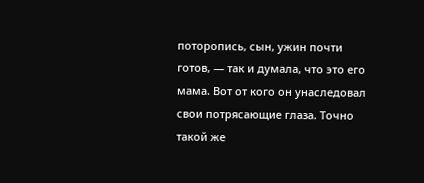поторопись, сын, ужин почти готов, — так и думала, что это его мама. Вот от кого он унаследовал свои потрясающие глаза. Точно такой же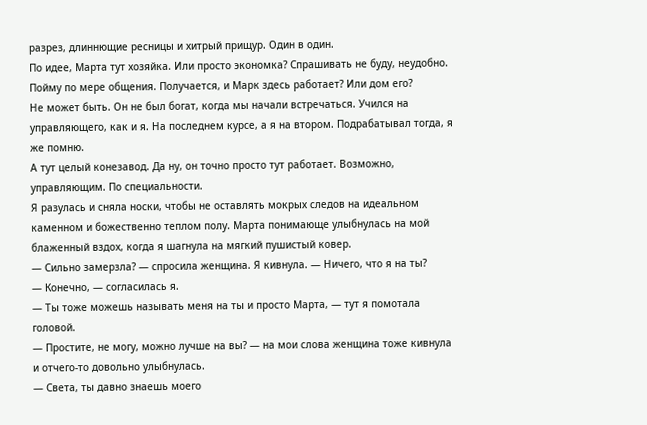разрез, длиннющие ресницы и хитрый прищур. Один в один.
По идее, Марта тут хозяйка. Или просто экономка? Спрашивать не буду, неудобно. Пойму по мере общения. Получается, и Марк здесь работает? Или дом его?
Не может быть. Он не был богат, когда мы начали встречаться. Учился на управляющего, как и я. На последнем курсе, а я на втором. Подрабатывал тогда, я же помню.
А тут целый конезавод. Да ну, он точно просто тут работает. Возможно, управляющим. По специальности.
Я разулась и сняла носки, чтобы не оставлять мокрых следов на идеальном каменном и божественно теплом полу. Марта понимающе улыбнулась на мой блаженный вздох, когда я шагнула на мягкий пушистый ковер.
— Сильно замерзла? — спросила женщина. Я кивнула. — Ничего, что я на ты?
— Конечно, — согласилась я.
— Ты тоже можешь называть меня на ты и просто Марта, — тут я помотала головой.
— Простите, не могу, можно лучше на вы? — на мои слова женщина тоже кивнула и отчего-то довольно улыбнулась.
— Света, ты давно знаешь моего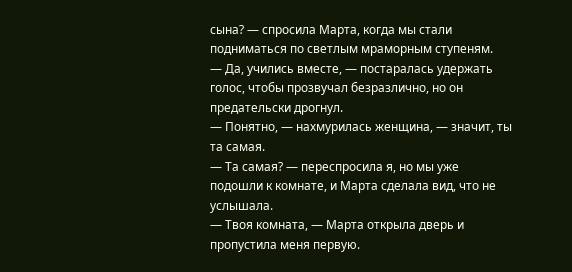сына? — спросила Марта, когда мы стали подниматься по светлым мраморным ступеням.
— Да, учились вместе, — постаралась удержать голос, чтобы прозвучал безразлично, но он предательски дрогнул.
— Понятно, — нахмурилась женщина, — значит, ты та самая.
— Та самая? — переспросила я, но мы уже подошли к комнате, и Марта сделала вид, что не услышала.
— Твоя комната, — Марта открыла дверь и пропустила меня первую.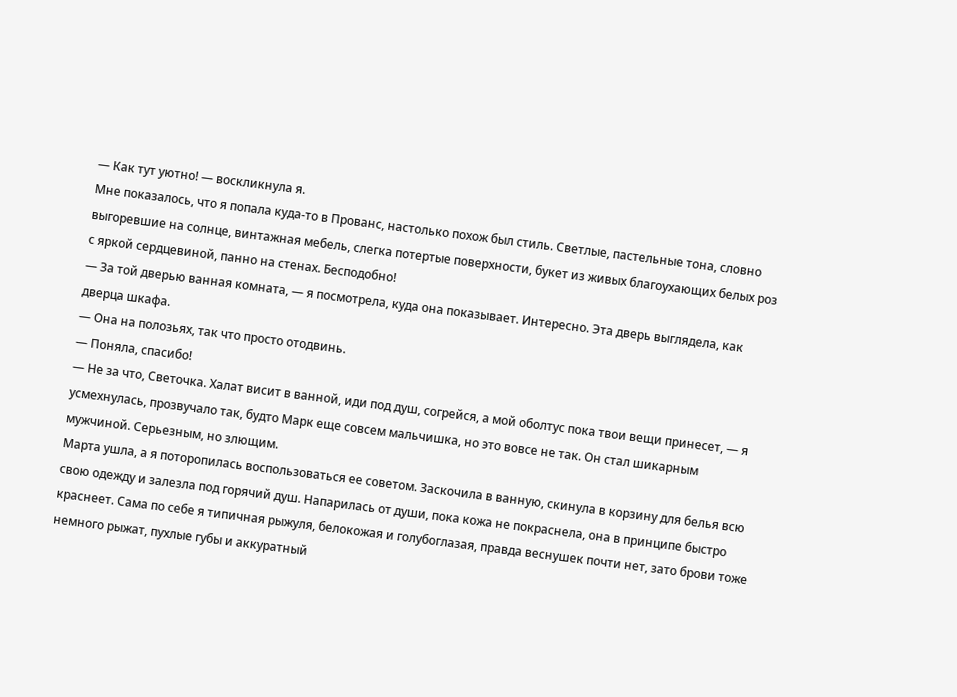— Как тут уютно! — воскликнула я.
Мне показалось, что я попала куда-то в Прованс, настолько похож был стиль. Светлые, пастельные тона, словно выгоревшие на солнце, винтажная мебель, слегка потертые поверхности, букет из живых благоухающих белых роз с яркой сердцевиной, панно на стенах. Бесподобно!
— За той дверью ванная комната, — я посмотрела, куда она показывает. Интересно. Эта дверь выглядела, как дверца шкафа.
— Она на полозьях, так что просто отодвинь.
— Поняла, спасибо!
— Не за что, Светочка. Халат висит в ванной, иди под душ, согрейся, а мой оболтус пока твои вещи принесет, — я усмехнулась, прозвучало так, будто Марк еще совсем мальчишка, но это вовсе не так. Он стал шикарным мужчиной. Серьезным, но злющим.
Марта ушла, а я поторопилась воспользоваться ее советом. Заскочила в ванную, скинула в корзину для белья всю свою одежду и залезла под горячий душ. Напарилась от души, пока кожа не покраснела, она в принципе быстро краснеет. Сама по себе я типичная рыжуля, белокожая и голубоглазая, правда веснушек почти нет, зато брови тоже немного рыжат, пухлые губы и аккуратный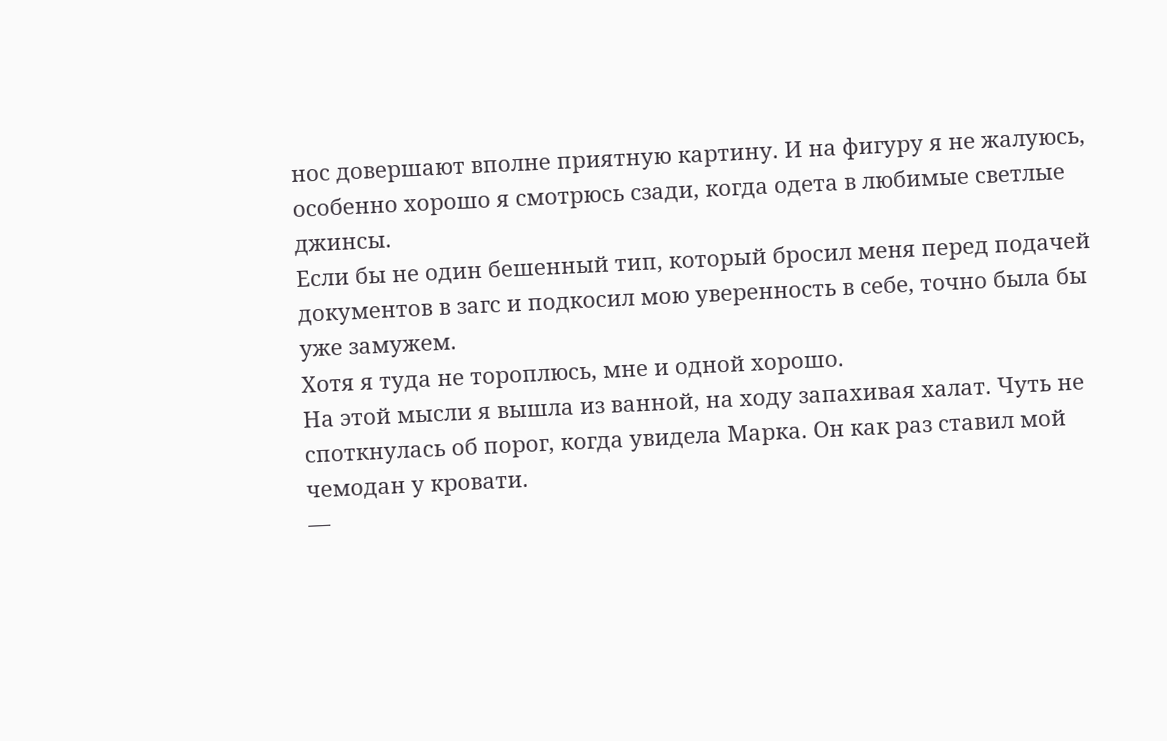нос довершают вполне приятную картину. И на фигуру я не жалуюсь, особенно хорошо я смотрюсь сзади, когда одета в любимые светлые джинсы.
Если бы не один бешенный тип, который бросил меня перед подачей документов в загс и подкосил мою уверенность в себе, точно была бы уже замужем.
Хотя я туда не тороплюсь, мне и одной хорошо.
На этой мысли я вышла из ванной, на ходу запахивая халат. Чуть не споткнулась об порог, когда увидела Марка. Он как раз ставил мой чемодан у кровати.
—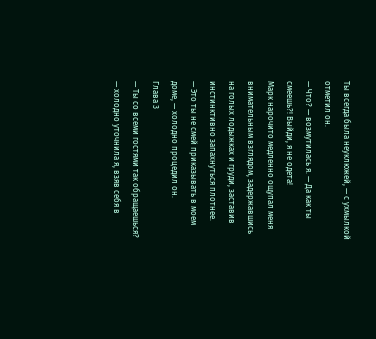Ты всегда была неуклюжей, — с ухмылкой отметил он.
— Что? — возмутилась я. — Да как ты смеешь?! Выйди, я не одета!
Марк нарочито медленно ощупал меня внимательным взглядом, задержавшись на голых лодыжках и груди, заставив инстинктивно запахнуться плотнее.
— Это ты не смей приказывать в моем доме, — холодно процедил он.
Глава 3
— Ты со всеми гостями так обращаешься? — холодно уточнила я, взяв себя в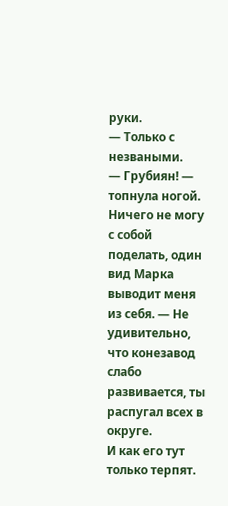руки.
— Только с незваными.
— Грубиян! — топнула ногой. Ничего не могу с собой поделать, один вид Марка выводит меня из себя. — Не удивительно, что конезавод слабо развивается, ты распугал всех в округе.
И как его тут только терпят.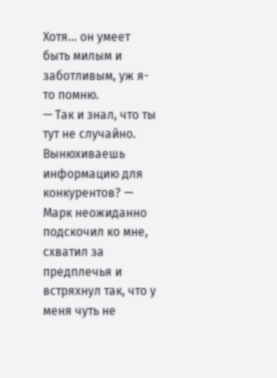Хотя… он умеет быть милым и заботливым, уж я-то помню.
— Так и знал, что ты тут не случайно. Вынюхиваешь информацию для конкурентов? — Марк неожиданно подскочил ко мне, схватил за предплечья и встряхнул так, что у меня чуть не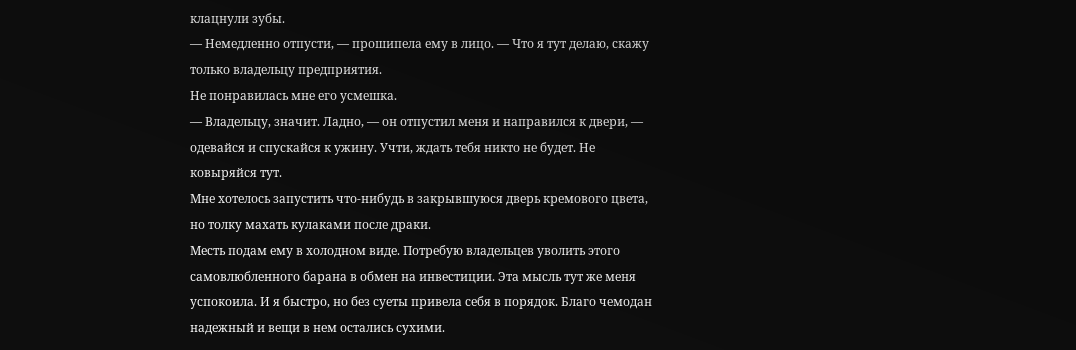клацнули зубы.
— Немедленно отпусти, — прошипела ему в лицо. — Что я тут делаю, скажу только владельцу предприятия.
Не понравилась мне его усмешка.
— Владельцу, значит. Ладно, — он отпустил меня и направился к двери, — одевайся и спускайся к ужину. Учти, ждать тебя никто не будет. Не ковыряйся тут.
Мне хотелось запустить что-нибудь в закрывшуюся дверь кремового цвета, но толку махать кулаками после драки.
Месть подам ему в холодном виде. Потребую владельцев уволить этого самовлюбленного барана в обмен на инвестиции. Эта мысль тут же меня успокоила. И я быстро, но без суеты привела себя в порядок. Благо чемодан надежный и вещи в нем остались сухими.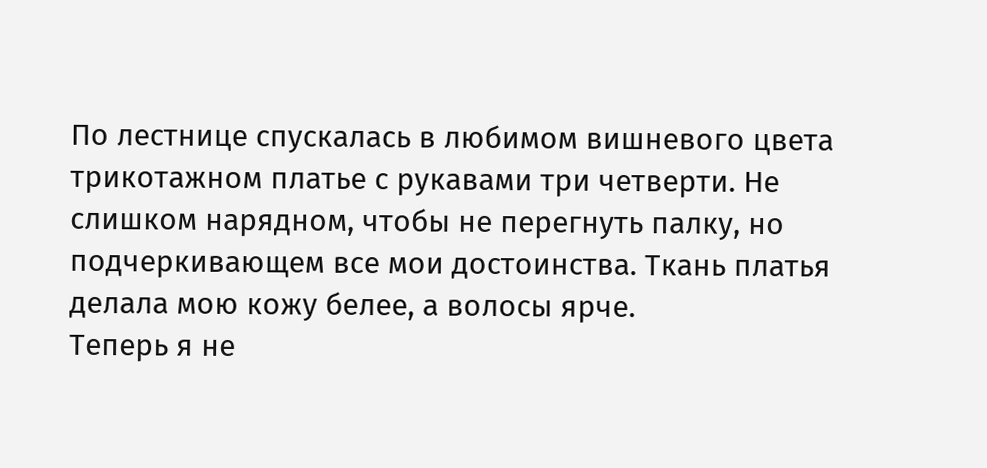По лестнице спускалась в любимом вишневого цвета трикотажном платье с рукавами три четверти. Не слишком нарядном, чтобы не перегнуть палку, но подчеркивающем все мои достоинства. Ткань платья делала мою кожу белее, а волосы ярче.
Теперь я не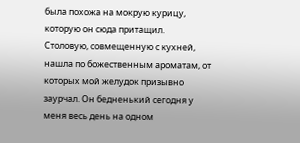была похожа на мокрую курицу, которую он сюда притащил.
Столовую, совмещенную с кухней, нашла по божественным ароматам, от которых мой желудок призывно заурчал. Он бедненький сегодня у меня весь день на одном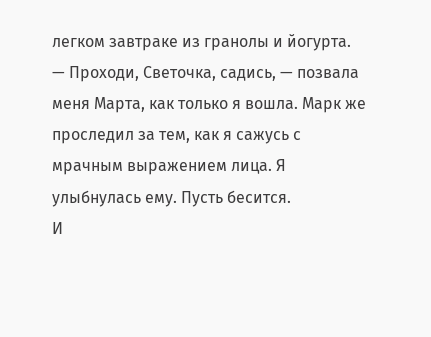легком завтраке из гранолы и йогурта.
— Проходи, Светочка, садись, — позвала меня Марта, как только я вошла. Марк же проследил за тем, как я сажусь с мрачным выражением лица. Я улыбнулась ему. Пусть бесится.
И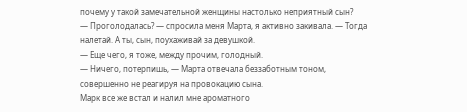почему у такой замечательной женщины настолько неприятный сын?
— Проголодалась? — спросила меня Марта, я активно закивала. — Тогда налетай. А ты, сын, поухаживай за девушкой.
— Еще чего, я тоже, между прочим, голодный.
— Ничего, потерпишь, — Марта отвечала беззаботным тоном, совершенно не реагируя на провокацию сына.
Марк все же встал и налил мне ароматного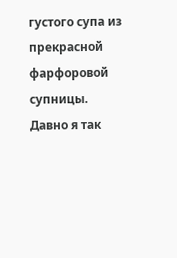густого супа из прекрасной фарфоровой супницы. Давно я так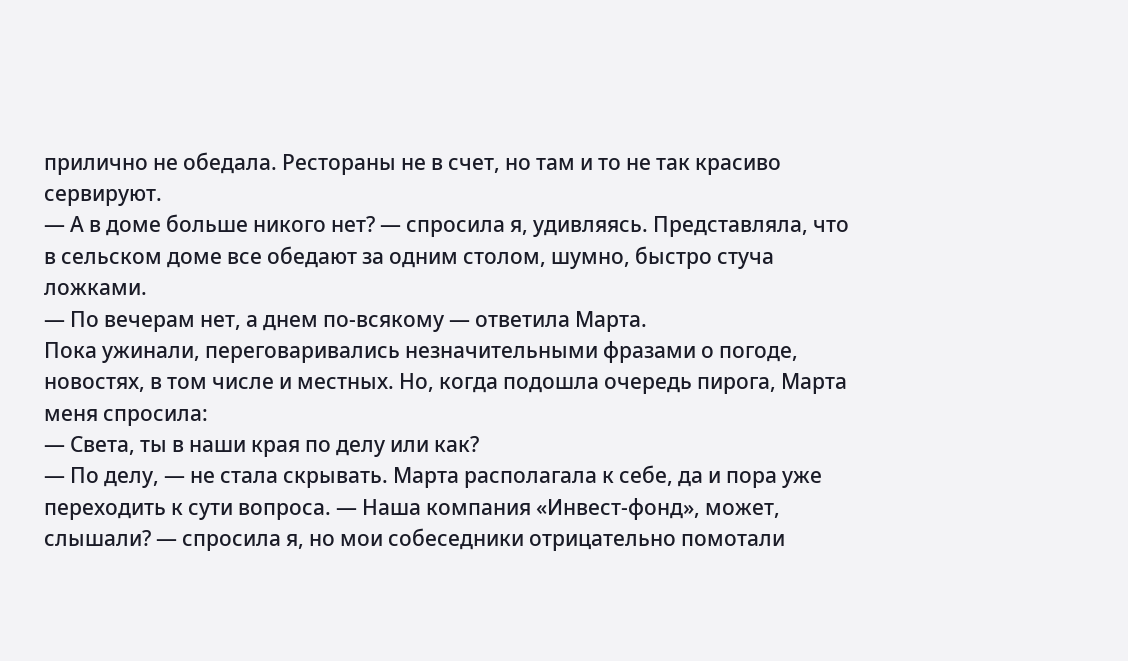прилично не обедала. Рестораны не в счет, но там и то не так красиво сервируют.
— А в доме больше никого нет? — спросила я, удивляясь. Представляла, что в сельском доме все обедают за одним столом, шумно, быстро стуча ложками.
— По вечерам нет, а днем по-всякому — ответила Марта.
Пока ужинали, переговаривались незначительными фразами о погоде, новостях, в том числе и местных. Но, когда подошла очередь пирога, Марта меня спросила:
— Света, ты в наши края по делу или как?
— По делу, — не стала скрывать. Марта располагала к себе, да и пора уже переходить к сути вопроса. — Наша компания «Инвест-фонд», может, слышали? — спросила я, но мои собеседники отрицательно помотали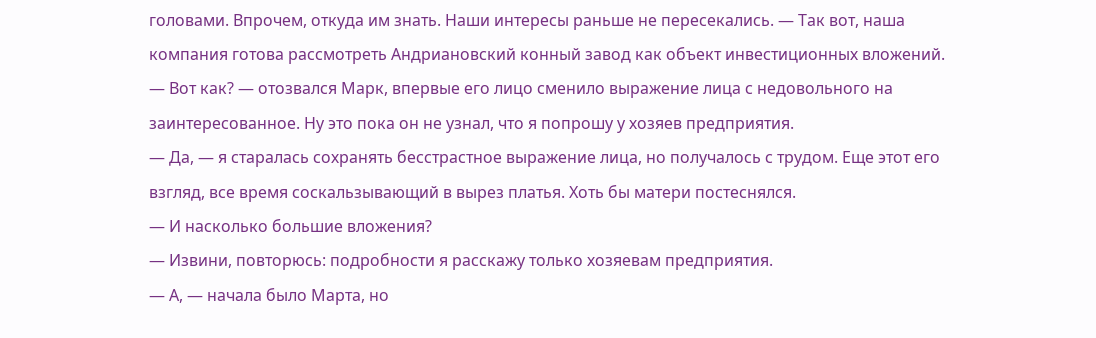головами. Впрочем, откуда им знать. Наши интересы раньше не пересекались. — Так вот, наша компания готова рассмотреть Андриановский конный завод как объект инвестиционных вложений.
— Вот как? — отозвался Марк, впервые его лицо сменило выражение лица с недовольного на заинтересованное. Ну это пока он не узнал, что я попрошу у хозяев предприятия.
— Да, — я старалась сохранять бесстрастное выражение лица, но получалось с трудом. Еще этот его взгляд, все время соскальзывающий в вырез платья. Хоть бы матери постеснялся.
— И насколько большие вложения?
— Извини, повторюсь: подробности я расскажу только хозяевам предприятия.
— А, — начала было Марта, но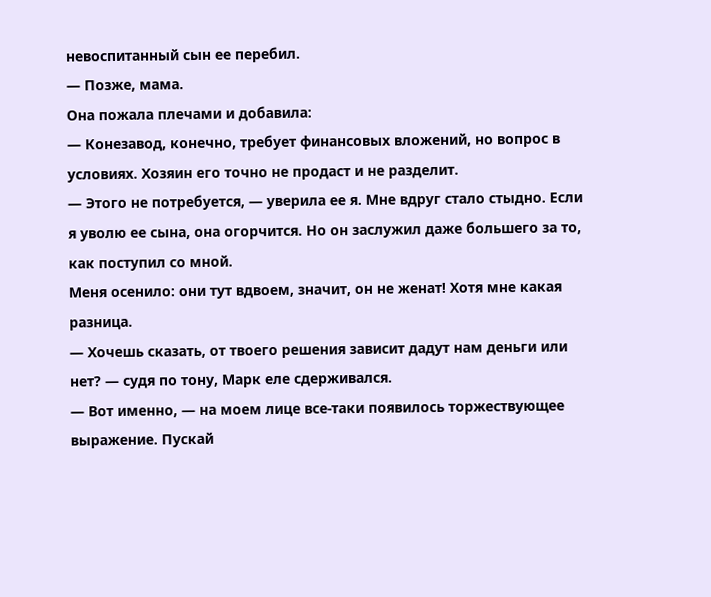невоспитанный сын ее перебил.
— Позже, мама.
Она пожала плечами и добавила:
— Конезавод, конечно, требует финансовых вложений, но вопрос в условиях. Хозяин его точно не продаст и не разделит.
— Этого не потребуется, — уверила ее я. Мне вдруг стало стыдно. Если я уволю ее сына, она огорчится. Но он заслужил даже большего за то, как поступил со мной.
Меня осенило: они тут вдвоем, значит, он не женат! Хотя мне какая разница.
— Хочешь сказать, от твоего решения зависит дадут нам деньги или нет? — судя по тону, Марк еле сдерживался.
— Вот именно, — на моем лице все-таки появилось торжествующее выражение. Пускай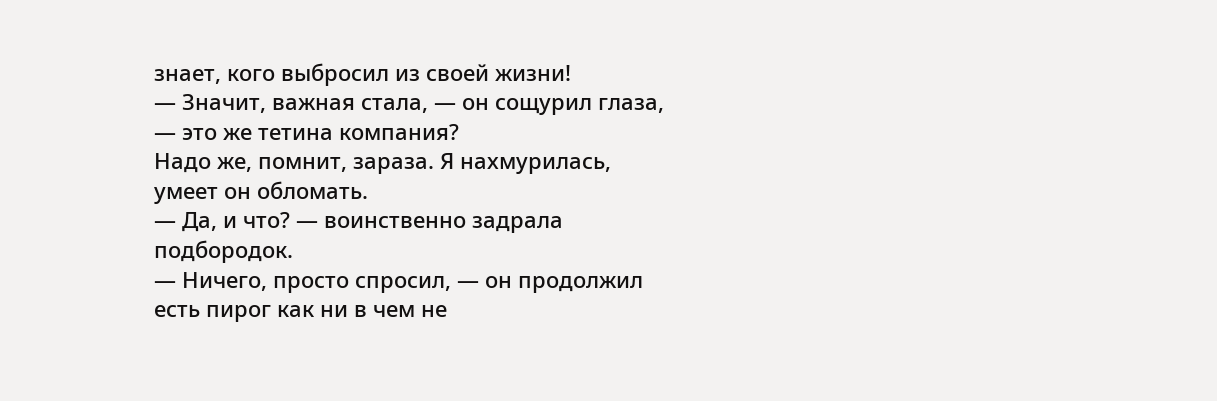знает, кого выбросил из своей жизни!
— Значит, важная стала, — он сощурил глаза, — это же тетина компания?
Надо же, помнит, зараза. Я нахмурилась, умеет он обломать.
— Да, и что? — воинственно задрала подбородок.
— Ничего, просто спросил, — он продолжил есть пирог как ни в чем не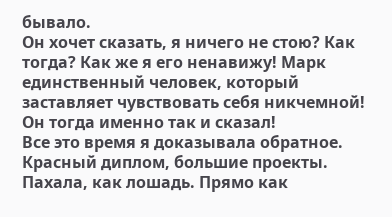бывало.
Он хочет сказать, я ничего не стою? Как тогда? Как же я его ненавижу! Марк единственный человек, который заставляет чувствовать себя никчемной!
Он тогда именно так и сказал!
Все это время я доказывала обратное. Красный диплом, большие проекты. Пахала, как лошадь. Прямо как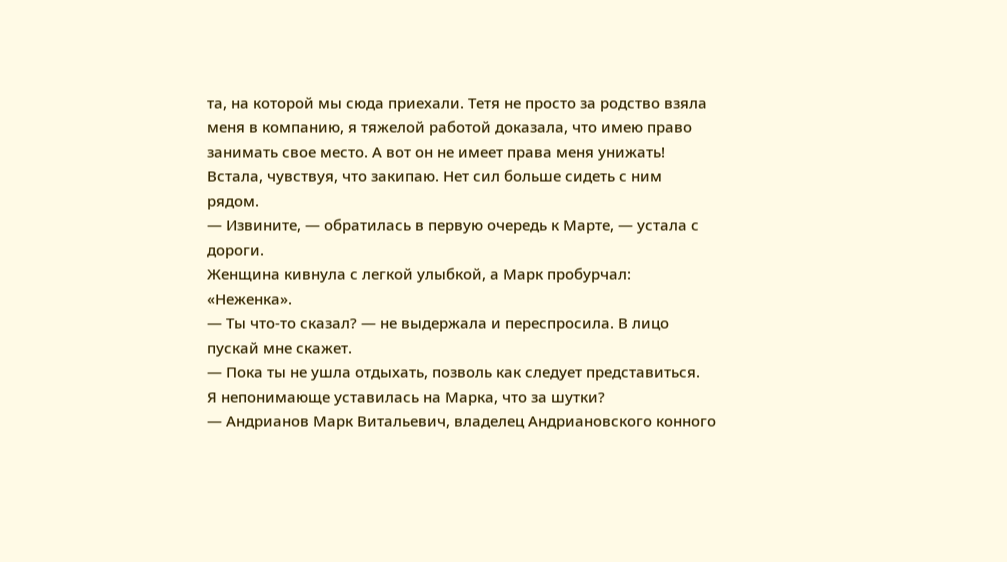та, на которой мы сюда приехали. Тетя не просто за родство взяла меня в компанию, я тяжелой работой доказала, что имею право занимать свое место. А вот он не имеет права меня унижать!
Встала, чувствуя, что закипаю. Нет сил больше сидеть с ним рядом.
— Извините, — обратилась в первую очередь к Марте, — устала с дороги.
Женщина кивнула с легкой улыбкой, а Марк пробурчал: «Неженка».
— Ты что-то сказал? — не выдержала и переспросила. В лицо пускай мне скажет.
— Пока ты не ушла отдыхать, позволь как следует представиться.
Я непонимающе уставилась на Марка, что за шутки?
— Андрианов Марк Витальевич, владелец Андриановского конного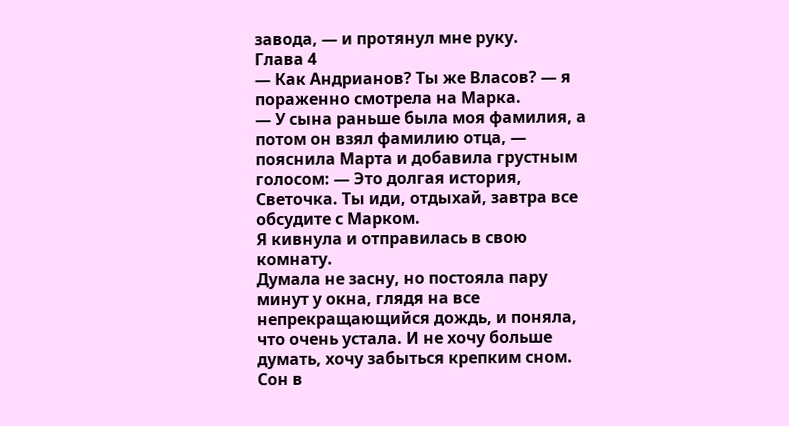завода, — и протянул мне руку.
Глава 4
— Как Андрианов? Ты же Власов? — я пораженно смотрела на Марка.
— У сына раньше была моя фамилия, а потом он взял фамилию отца, — пояснила Марта и добавила грустным голосом: — Это долгая история, Светочка. Ты иди, отдыхай, завтра все обсудите с Марком.
Я кивнула и отправилась в свою комнату.
Думала не засну, но постояла пару минут у окна, глядя на все непрекращающийся дождь, и поняла, что очень устала. И не хочу больше думать, хочу забыться крепким сном.
Сон в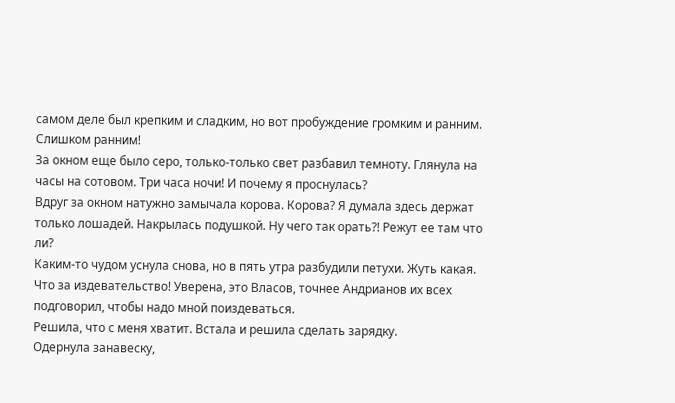самом деле был крепким и сладким, но вот пробуждение громким и ранним.
Слишком ранним!
За окном еще было серо, только-только свет разбавил темноту. Глянула на часы на сотовом. Три часа ночи! И почему я проснулась?
Вдруг за окном натужно замычала корова. Корова? Я думала здесь держат только лошадей. Накрылась подушкой. Ну чего так орать?! Режут ее там что ли?
Каким-то чудом уснула снова, но в пять утра разбудили петухи. Жуть какая. Что за издевательство! Уверена, это Власов, точнее Андрианов их всех подговорил, чтобы надо мной поиздеваться.
Решила, что с меня хватит. Встала и решила сделать зарядку.
Одернула занавеску,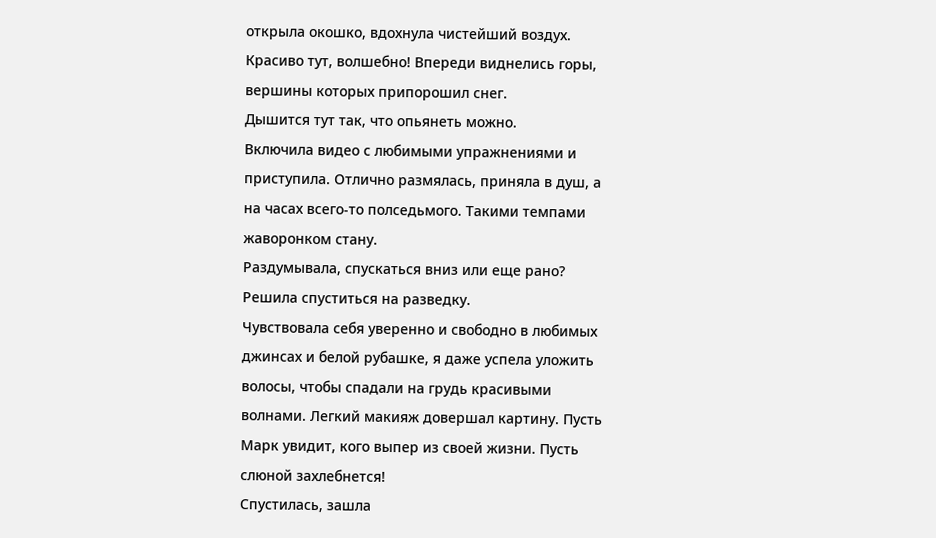открыла окошко, вдохнула чистейший воздух. Красиво тут, волшебно! Впереди виднелись горы, вершины которых припорошил снег.
Дышится тут так, что опьянеть можно.
Включила видео с любимыми упражнениями и приступила. Отлично размялась, приняла в душ, а на часах всего-то полседьмого. Такими темпами жаворонком стану.
Раздумывала, спускаться вниз или еще рано?
Решила спуститься на разведку.
Чувствовала себя уверенно и свободно в любимых джинсах и белой рубашке, я даже успела уложить волосы, чтобы спадали на грудь красивыми волнами. Легкий макияж довершал картину. Пусть Марк увидит, кого выпер из своей жизни. Пусть слюной захлебнется!
Спустилась, зашла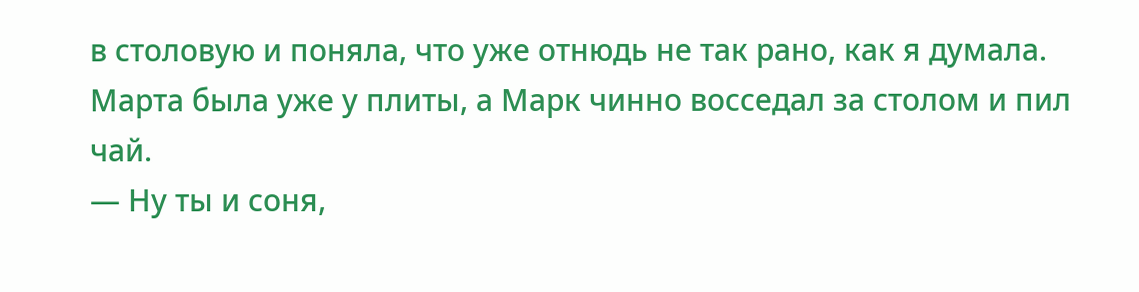в столовую и поняла, что уже отнюдь не так рано, как я думала.
Марта была уже у плиты, а Марк чинно восседал за столом и пил чай.
— Ну ты и соня,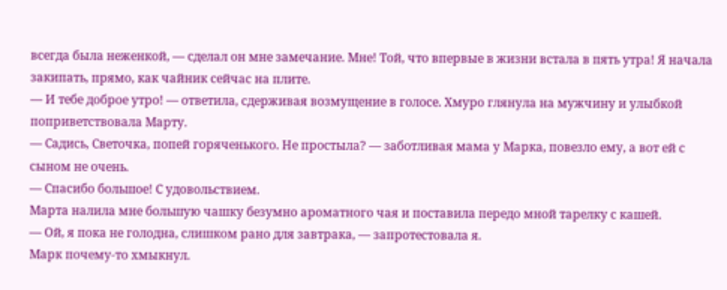всегда была неженкой, — сделал он мне замечание. Мне! Той, что впервые в жизни встала в пять утра! Я начала закипать, прямо, как чайник сейчас на плите.
— И тебе доброе утро! — ответила, сдерживая возмущение в голосе. Хмуро глянула на мужчину и улыбкой поприветствовала Марту.
— Садись, Светочка, попей горяченького. Не простыла? — заботливая мама у Марка, повезло ему, а вот ей с сыном не очень.
— Спасибо большое! С удовольствием.
Марта налила мне большую чашку безумно ароматного чая и поставила передо мной тарелку с кашей.
— Ой, я пока не голодна, слишком рано для завтрака, — запротестовала я.
Марк почему-то хмыкнул.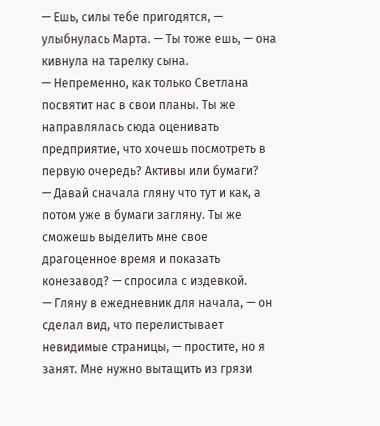— Ешь, силы тебе пригодятся, — улыбнулась Марта. — Ты тоже ешь, — она кивнула на тарелку сына.
— Непременно, как только Светлана посвятит нас в свои планы. Ты же направлялась сюда оценивать предприятие, что хочешь посмотреть в первую очередь? Активы или бумаги?
— Давай сначала гляну что тут и как, а потом уже в бумаги загляну. Ты же сможешь выделить мне свое драгоценное время и показать конезавод? — спросила с издевкой.
— Гляну в ежедневник для начала, — он сделал вид, что перелистывает невидимые страницы, — простите, но я занят. Мне нужно вытащить из грязи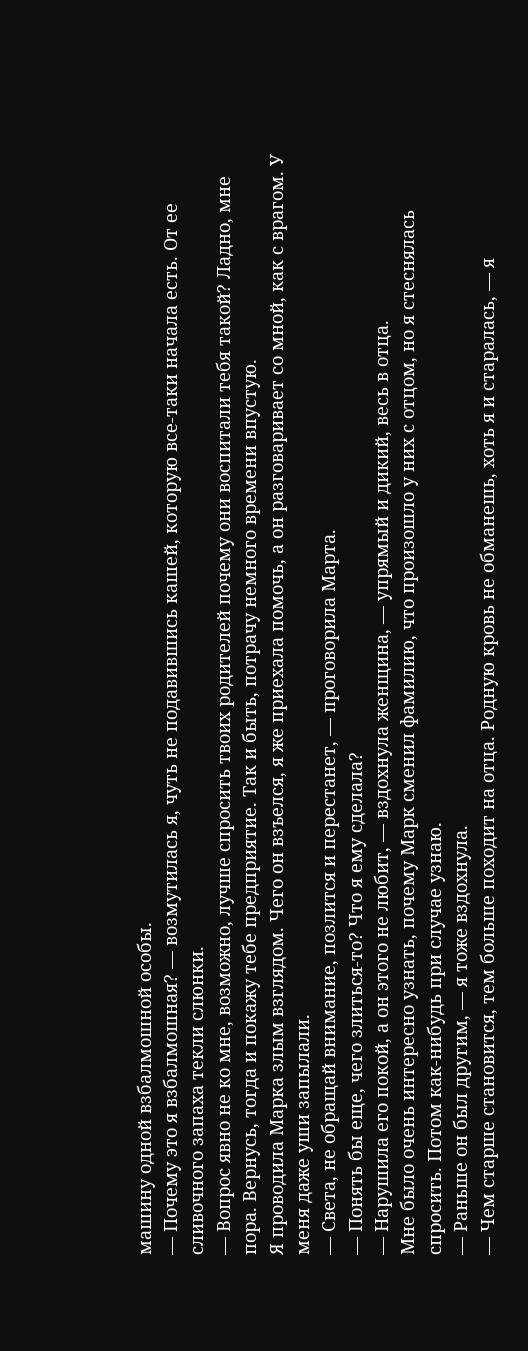машину одной взбалмошной особы.
— Почему это я взбалмошная? — возмутилась я, чуть не подавившись кашей, которую все-таки начала есть. От ее сливочного запаха текли слюнки.
— Вопрос явно не ко мне, возможно, лучше спросить твоих родителей почему они воспитали тебя такой? Ладно, мне пора. Вернусь, тогда и покажу тебе предприятие. Так и быть, потрачу немного времени впустую.
Я проводила Марка злым взглядом. Чего он взъелся, я же приехала помочь, а он разговаривает со мной, как с врагом. У меня даже уши запылали.
— Света, не обращай внимание, позлится и перестанет, — проговорила Марта.
— Понять бы еще, чего злиться-то? Что я ему сделала?
— Нарушила его покой, а он этого не любит, — вздохнула женщина, — упрямый и дикий, весь в отца.
Мне было очень интересно узнать, почему Марк сменил фамилию, что произошло у них с отцом, но я стеснялась спросить. Потом как-нибудь при случае узнаю.
— Раньше он был другим, — я тоже вздохнула.
— Чем старше становится, тем больше походит на отца. Родную кровь не обманешь, хоть я и старалась, — я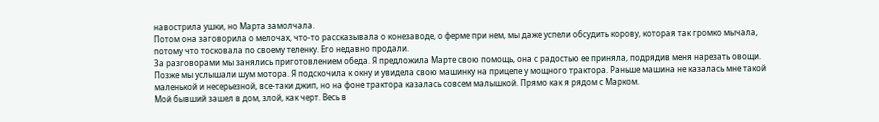навострила ушки, но Марта замолчала.
Потом она заговорила о мелочах, что-то рассказывала о конезаводе, о ферме при нем, мы даже успели обсудить корову, которая так громко мычала, потому что тосковала по своему теленку. Его недавно продали.
За разговорами мы занялись приготовлением обеда. Я предложила Марте свою помощь, она с радостью ее приняла, подрядив меня нарезать овощи.
Позже мы услышали шум мотора. Я подскочила к окну и увидела свою машинку на прицепе у мощного трактора. Раньше машина не казалась мне такой маленькой и несерьезной, все-таки джип, но на фоне трактора казалась совсем малышкой. Прямо как я рядом с Марком.
Мой бывший зашел в дом, злой, как черт. Весь в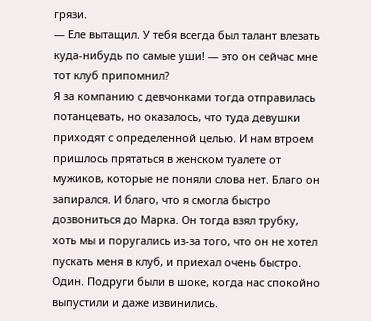грязи.
— Еле вытащил. У тебя всегда был талант влезать куда-нибудь по самые уши! — это он сейчас мне тот клуб припомнил?
Я за компанию с девчонками тогда отправилась потанцевать, но оказалось, что туда девушки приходят с определенной целью. И нам втроем пришлось прятаться в женском туалете от мужиков, которые не поняли слова нет. Благо он запирался. И благо, что я смогла быстро дозвониться до Марка. Он тогда взял трубку, хоть мы и поругались из-за того, что он не хотел пускать меня в клуб, и приехал очень быстро. Один. Подруги были в шоке, когда нас спокойно выпустили и даже извинились.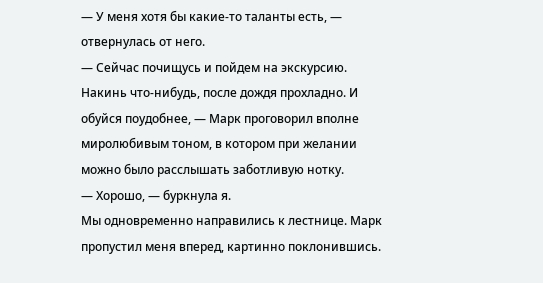— У меня хотя бы какие-то таланты есть, — отвернулась от него.
— Сейчас почищусь и пойдем на экскурсию. Накинь что-нибудь, после дождя прохладно. И обуйся поудобнее, — Марк проговорил вполне миролюбивым тоном, в котором при желании можно было расслышать заботливую нотку.
— Хорошо, — буркнула я.
Мы одновременно направились к лестнице. Марк пропустил меня вперед, картинно поклонившись.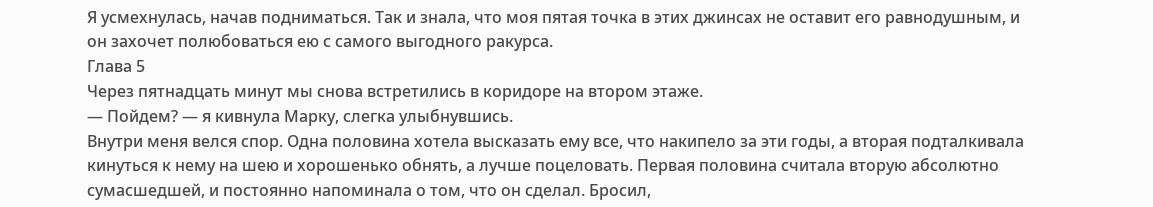Я усмехнулась, начав подниматься. Так и знала, что моя пятая точка в этих джинсах не оставит его равнодушным, и он захочет полюбоваться ею с самого выгодного ракурса.
Глава 5
Через пятнадцать минут мы снова встретились в коридоре на втором этаже.
— Пойдем? — я кивнула Марку, слегка улыбнувшись.
Внутри меня велся спор. Одна половина хотела высказать ему все, что накипело за эти годы, а вторая подталкивала кинуться к нему на шею и хорошенько обнять, а лучше поцеловать. Первая половина считала вторую абсолютно сумасшедшей, и постоянно напоминала о том, что он сделал. Бросил,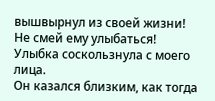вышвырнул из своей жизни! Не смей ему улыбаться!
Улыбка соскользнула с моего лица.
Он казался близким, как тогда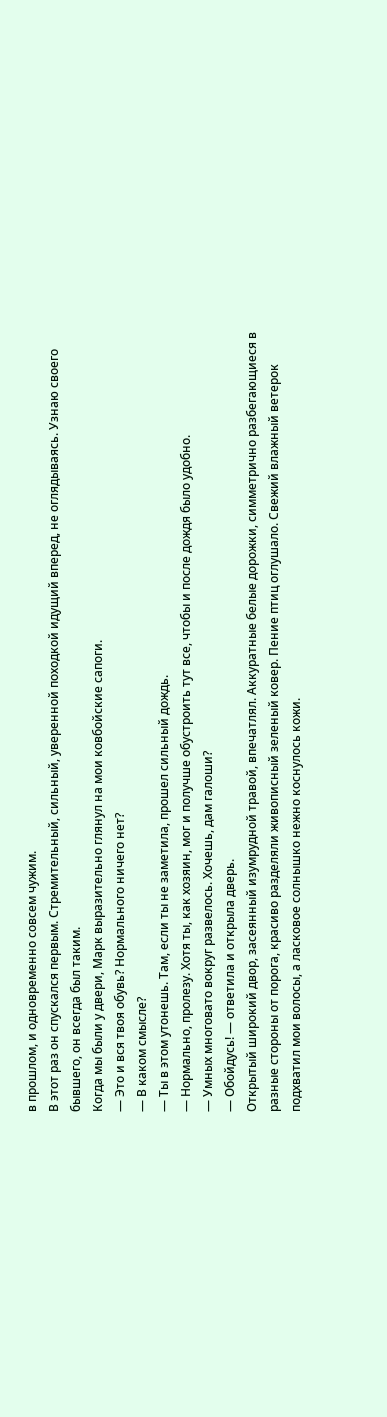в прошлом, и одновременно совсем чужим.
В этот раз он спускался первым. Стремительный, сильный, уверенной походкой идущий вперед, не оглядываясь. Узнаю своего бывшего, он всегда был таким.
Когда мы были у двери, Марк выразительно глянул на мои ковбойские сапоги.
— Это и вся твоя обувь? Нормального ничего нет?
— В каком смысле?
— Ты в этом утонешь. Там, если ты не заметила, прошел сильный дождь.
— Нормально, пролезу. Хотя ты, как хозяин, мог и получше обустроить тут все, чтобы и после дождя было удобно.
— Умных многовато вокруг развелось. Хочешь, дам галоши?
— Обойдусь! — ответила и открыла дверь.
Открытый широкий двор, засеянный изумрудной травой, впечатлял. Аккуратные белые дорожки, симметрично разбегающиеся в разные стороны от порога, красиво разделяли живописный зеленый ковер. Пение птиц оглушало. Свежий влажный ветерок подхватил мои волосы, а ласковое солнышко нежно коснулось кожи.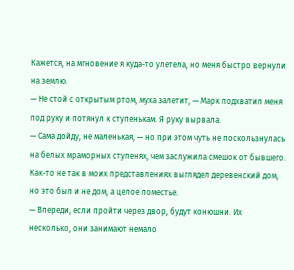Кажется, на мгновение я куда-то улетела, но меня быстро вернули на землю.
— Не стой с открытым ртом, муха залетит, — Марк подхватил меня под руку и потянул к ступенькам. Я руку вырвала.
— Сама дойду, не маленькая, — но при этом чуть не поскользнулась на белых мраморных ступенях, чем заслужила смешок от бывшего.
Как-то не так в моих представлениях выглядел деревенский дом, но это был и не дом, а целое поместье.
— Впереди, если пройти через двор, будут конюшни. Их несколько, они занимают немало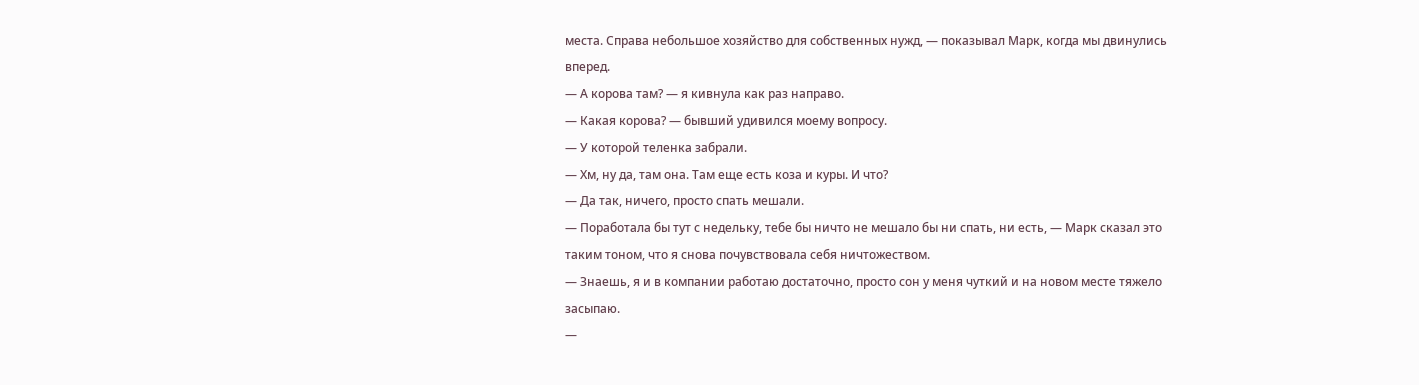места. Справа небольшое хозяйство для собственных нужд, — показывал Марк, когда мы двинулись вперед.
— А корова там? — я кивнула как раз направо.
— Какая корова? — бывший удивился моему вопросу.
— У которой теленка забрали.
— Хм, ну да, там она. Там еще есть коза и куры. И что?
— Да так, ничего, просто спать мешали.
— Поработала бы тут с недельку, тебе бы ничто не мешало бы ни спать, ни есть, — Марк сказал это таким тоном, что я снова почувствовала себя ничтожеством.
— Знаешь, я и в компании работаю достаточно, просто сон у меня чуткий и на новом месте тяжело засыпаю.
—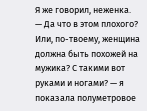Я же говорил, неженка.
— Да что в этом плохого? Или, по-твоему, женщина должна быть похожей на мужика? С такими вот руками и ногами? — я показала полуметровое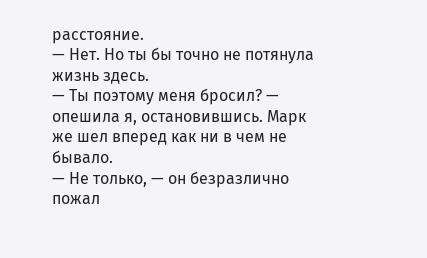расстояние.
— Нет. Но ты бы точно не потянула жизнь здесь.
— Ты поэтому меня бросил? — опешила я, остановившись. Марк же шел вперед как ни в чем не бывало.
— Не только, — он безразлично пожал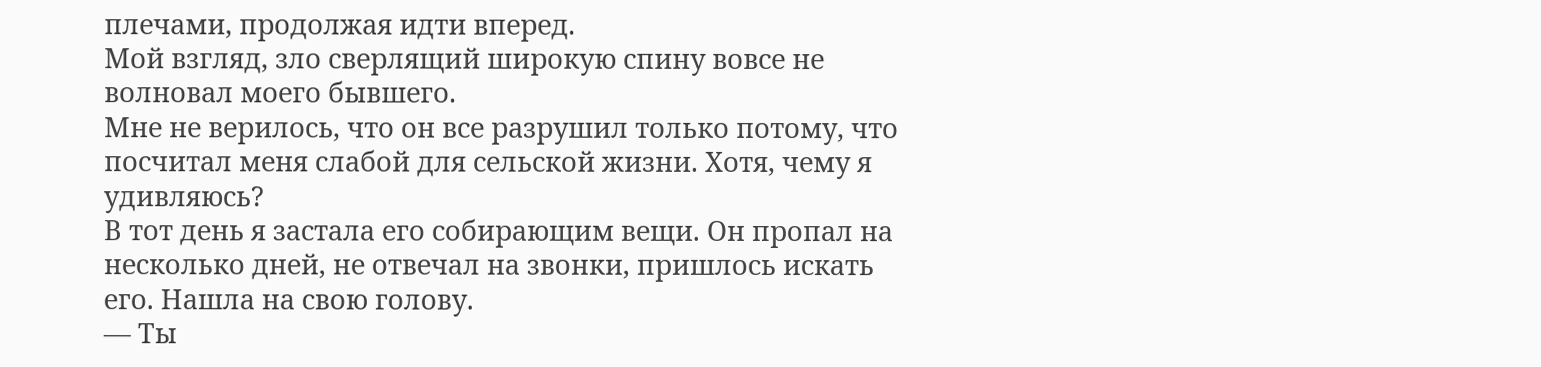плечами, продолжая идти вперед.
Мой взгляд, зло сверлящий широкую спину вовсе не волновал моего бывшего.
Мне не верилось, что он все разрушил только потому, что посчитал меня слабой для сельской жизни. Хотя, чему я удивляюсь?
В тот день я застала его собирающим вещи. Он пропал на несколько дней, не отвечал на звонки, пришлось искать его. Нашла на свою голову.
— Ты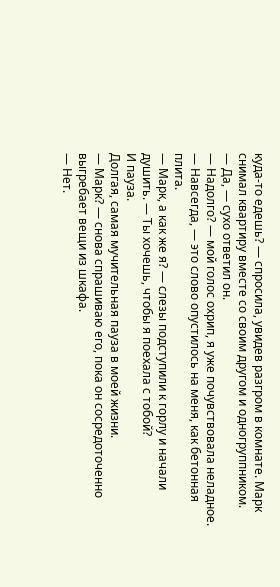куда-то едешь? — спросила, увидев разгром в комнате. Марк снимал квартиру вместе со своим другом и одногруппником.
— Да, — сухо ответил он.
— Надолго? — мой голос охрип, я уже почувствовала неладное.
— Навсегда, — это слово опустилось на меня, как бетонная плита.
— Марк, а как же я? — слезы подступили к горлу и начали душить. — Ты хочешь, чтобы я поехала с тобой?
И пауза.
Долгая, самая мучительная пауза в моей жизни.
— Марк? — снова спрашиваю его, пока он сосредоточенно выгребает вещи из шкафа.
— Нет.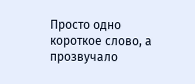Просто одно короткое слово, а прозвучало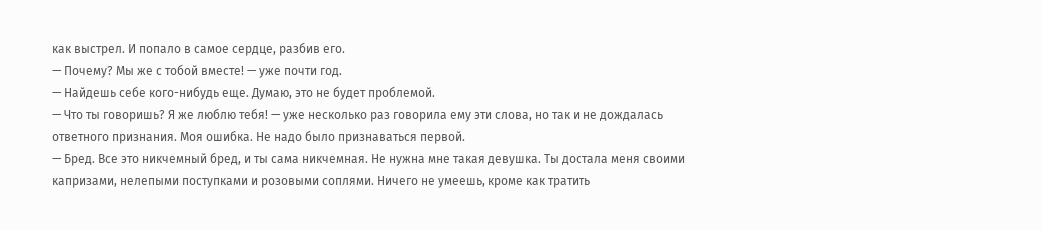как выстрел. И попало в самое сердце, разбив его.
— Почему? Мы же с тобой вместе! — уже почти год.
— Найдешь себе кого-нибудь еще. Думаю, это не будет проблемой.
— Что ты говоришь? Я же люблю тебя! — уже несколько раз говорила ему эти слова, но так и не дождалась ответного признания. Моя ошибка. Не надо было признаваться первой.
— Бред. Все это никчемный бред, и ты сама никчемная. Не нужна мне такая девушка. Ты достала меня своими капризами, нелепыми поступками и розовыми соплями. Ничего не умеешь, кроме как тратить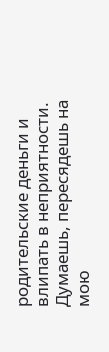родительские деньги и влипать в неприятности. Думаешь, пересядешь на мою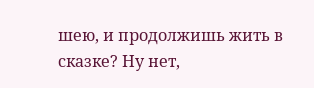шею, и продолжишь жить в сказке? Ну нет,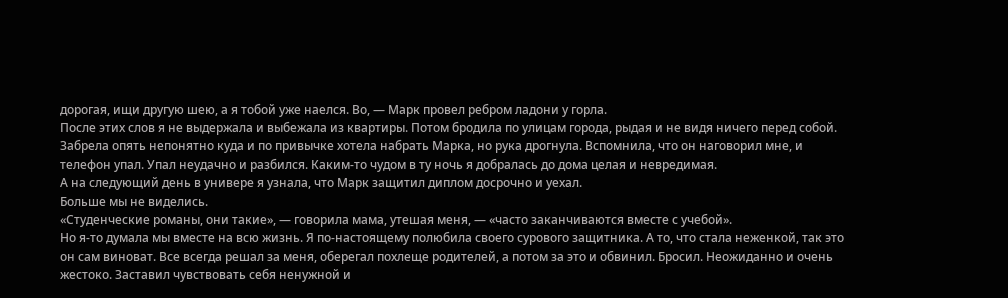дорогая, ищи другую шею, а я тобой уже наелся. Во, — Марк провел ребром ладони у горла.
После этих слов я не выдержала и выбежала из квартиры. Потом бродила по улицам города, рыдая и не видя ничего перед собой. Забрела опять непонятно куда и по привычке хотела набрать Марка, но рука дрогнула. Вспомнила, что он наговорил мне, и телефон упал. Упал неудачно и разбился. Каким-то чудом в ту ночь я добралась до дома целая и невредимая.
А на следующий день в универе я узнала, что Марк защитил диплом досрочно и уехал.
Больше мы не виделись.
«Студенческие романы, они такие», — говорила мама, утешая меня, — «часто заканчиваются вместе с учебой».
Но я-то думала мы вместе на всю жизнь. Я по-настоящему полюбила своего сурового защитника. А то, что стала неженкой, так это он сам виноват. Все всегда решал за меня, оберегал похлеще родителей, а потом за это и обвинил. Бросил. Неожиданно и очень жестоко. Заставил чувствовать себя ненужной и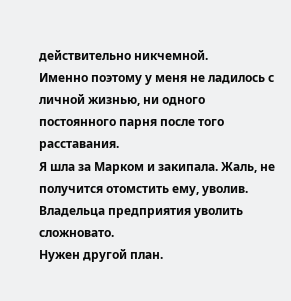действительно никчемной.
Именно поэтому у меня не ладилось с личной жизнью, ни одного постоянного парня после того расставания.
Я шла за Марком и закипала. Жаль, не получится отомстить ему, уволив. Владельца предприятия уволить сложновато.
Нужен другой план.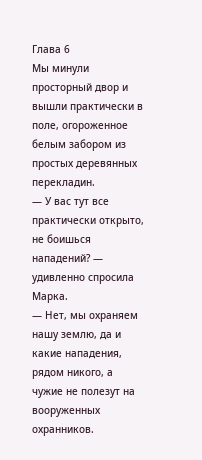Глава 6
Мы минули просторный двор и вышли практически в поле, огороженное белым забором из простых деревянных перекладин.
— У вас тут все практически открыто, не боишься нападений? — удивленно спросила Марка.
— Нет, мы охраняем нашу землю, да и какие нападения, рядом никого, а чужие не полезут на вооруженных охранников.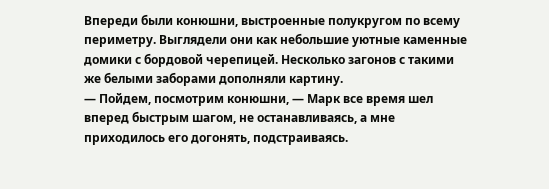Впереди были конюшни, выстроенные полукругом по всему периметру. Выглядели они как небольшие уютные каменные домики с бордовой черепицей. Несколько загонов с такими же белыми заборами дополняли картину.
— Пойдем, посмотрим конюшни, — Марк все время шел вперед быстрым шагом, не останавливаясь, а мне приходилось его догонять, подстраиваясь.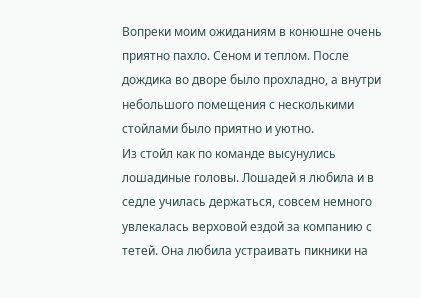Вопреки моим ожиданиям в конюшне очень приятно пахло. Сеном и теплом. После дождика во дворе было прохладно, а внутри небольшого помещения с несколькими стойлами было приятно и уютно.
Из стойл как по команде высунулись лошадиные головы. Лошадей я любила и в седле училась держаться, совсем немного увлекалась верховой ездой за компанию с тетей. Она любила устраивать пикники на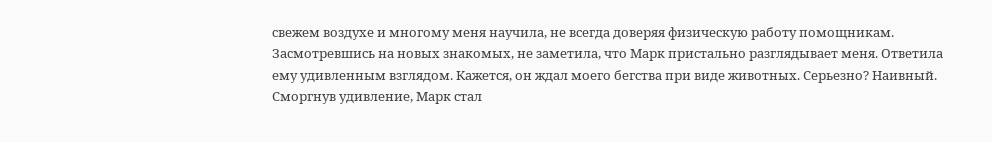свежем воздухе и многому меня научила, не всегда доверяя физическую работу помощникам.
Засмотревшись на новых знакомых, не заметила, что Марк пристально разглядывает меня. Ответила ему удивленным взглядом. Кажется, он ждал моего бегства при виде животных. Серьезно? Наивный.
Сморгнув удивление, Марк стал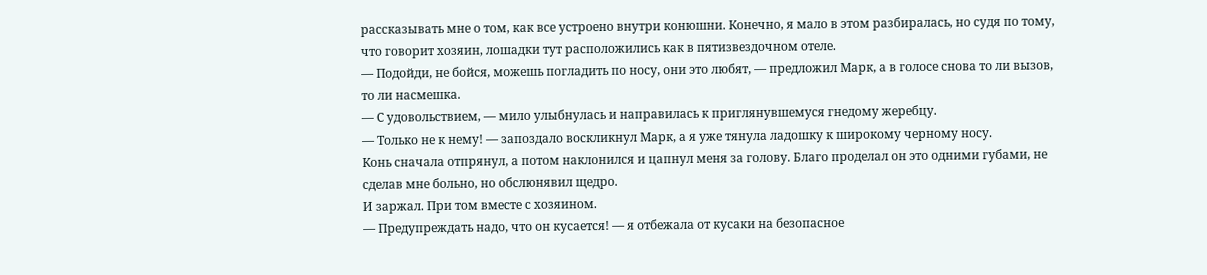рассказывать мне о том, как все устроено внутри конюшни. Конечно, я мало в этом разбиралась, но судя по тому, что говорит хозяин, лошадки тут расположились как в пятизвездочном отеле.
— Подойди, не бойся, можешь погладить по носу, они это любят, — предложил Марк, а в голосе снова то ли вызов, то ли насмешка.
— С удовольствием, — мило улыбнулась и направилась к приглянувшемуся гнедому жеребцу.
— Только не к нему! — запоздало воскликнул Марк, а я уже тянула ладошку к широкому черному носу.
Конь сначала отпрянул, а потом наклонился и цапнул меня за голову. Благо проделал он это одними губами, не сделав мне больно, но обслюнявил щедро.
И заржал. При том вместе с хозяином.
— Предупреждать надо, что он кусается! — я отбежала от кусаки на безопасное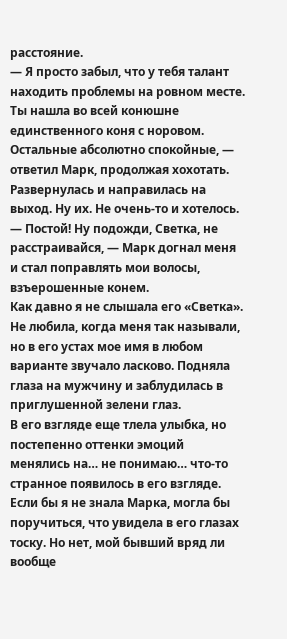расстояние.
— Я просто забыл, что у тебя талант находить проблемы на ровном месте. Ты нашла во всей конюшне единственного коня с норовом. Остальные абсолютно спокойные, — ответил Марк, продолжая хохотать.
Развернулась и направилась на выход. Ну их. Не очень-то и хотелось.
— Постой! Ну подожди, Светка, не расстраивайся, — Марк догнал меня и стал поправлять мои волосы, взъерошенные конем.
Как давно я не слышала его «Светка». Не любила, когда меня так называли, но в его устах мое имя в любом варианте звучало ласково. Подняла глаза на мужчину и заблудилась в приглушенной зелени глаз.
В его взгляде еще тлела улыбка, но постепенно оттенки эмоций менялись на… не понимаю… что-то странное появилось в его взгляде. Если бы я не знала Марка, могла бы поручиться, что увидела в его глазах тоску. Но нет, мой бывший вряд ли вообще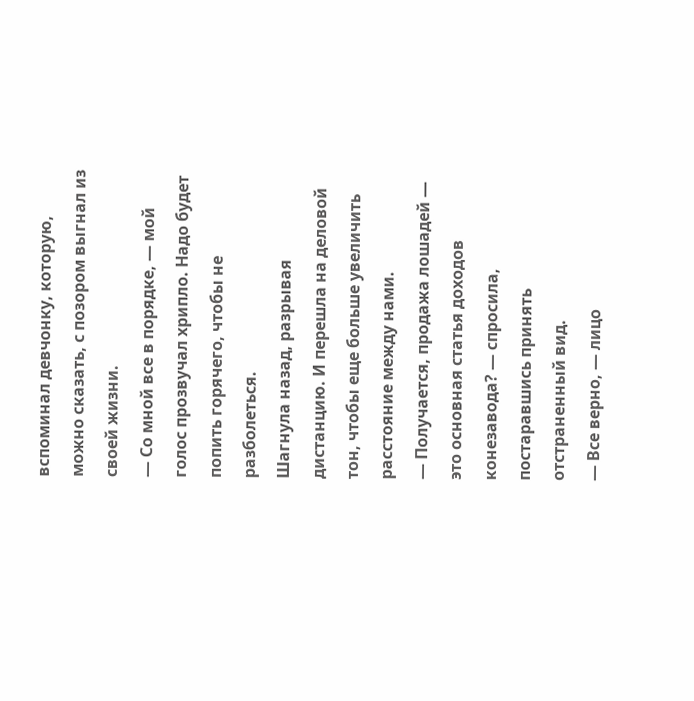вспоминал девчонку, которую, можно сказать, с позором выгнал из своей жизни.
— Со мной все в порядке, — мой голос прозвучал хрипло. Надо будет попить горячего, чтобы не разболеться.
Шагнула назад, разрывая дистанцию. И перешла на деловой тон, чтобы еще больше увеличить расстояние между нами.
— Получается, продажа лошадей — это основная статья доходов конезавода? — спросила, постаравшись принять отстраненный вид.
— Все верно, — лицо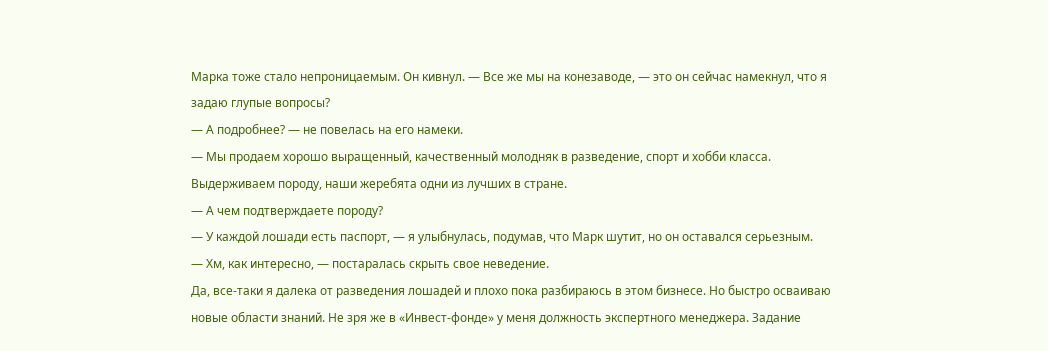Марка тоже стало непроницаемым. Он кивнул. — Все же мы на конезаводе, — это он сейчас намекнул, что я задаю глупые вопросы?
— А подробнее? — не повелась на его намеки.
— Мы продаем хорошо выращенный, качественный молодняк в разведение, спорт и хобби класса. Выдерживаем породу, наши жеребята одни из лучших в стране.
— А чем подтверждаете породу?
— У каждой лошади есть паспорт, — я улыбнулась, подумав, что Марк шутит, но он оставался серьезным.
— Хм, как интересно, — постаралась скрыть свое неведение.
Да, все-таки я далека от разведения лошадей и плохо пока разбираюсь в этом бизнесе. Но быстро осваиваю новые области знаний. Не зря же в «Инвест-фонде» у меня должность экспертного менеджера. Задание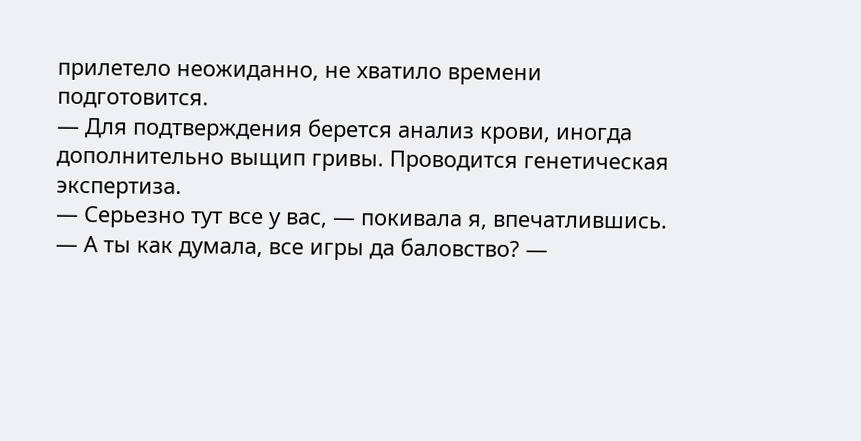прилетело неожиданно, не хватило времени подготовится.
— Для подтверждения берется анализ крови, иногда дополнительно выщип гривы. Проводится генетическая экспертиза.
— Серьезно тут все у вас, — покивала я, впечатлившись.
— А ты как думала, все игры да баловство? —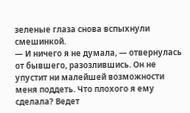зеленые глаза снова вспыхнули смешинкой.
— И ничего я не думала, — отвернулась от бывшего, разозлившись. Он не упустит ни малейшей возможности меня поддеть. Что плохого я ему сделала? Ведет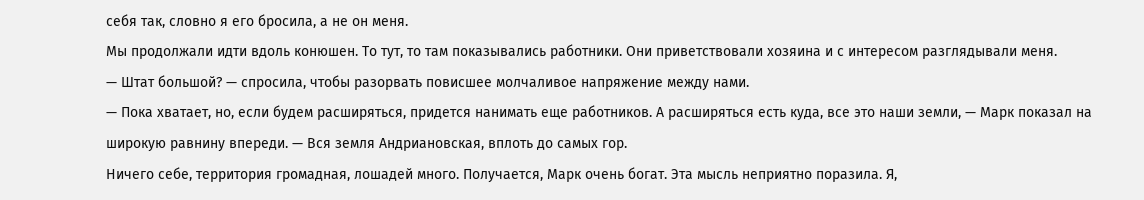себя так, словно я его бросила, а не он меня.
Мы продолжали идти вдоль конюшен. То тут, то там показывались работники. Они приветствовали хозяина и с интересом разглядывали меня.
— Штат большой? — спросила, чтобы разорвать повисшее молчаливое напряжение между нами.
— Пока хватает, но, если будем расширяться, придется нанимать еще работников. А расширяться есть куда, все это наши земли, — Марк показал на широкую равнину впереди. — Вся земля Андриановская, вплоть до самых гор.
Ничего себе, территория громадная, лошадей много. Получается, Марк очень богат. Эта мысль неприятно поразила. Я,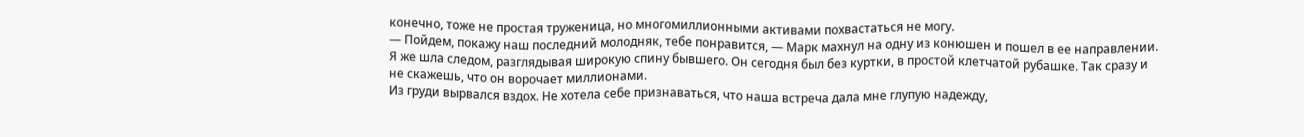конечно, тоже не простая труженица, но многомиллионными активами похвастаться не могу.
— Пойдем, покажу наш последний молодняк, тебе понравится, — Марк махнул на одну из конюшен и пошел в ее направлении. Я же шла следом, разглядывая широкую спину бывшего. Он сегодня был без куртки, в простой клетчатой рубашке. Так сразу и не скажешь, что он ворочает миллионами.
Из груди вырвался вздох. Не хотела себе признаваться, что наша встреча дала мне глупую надежду,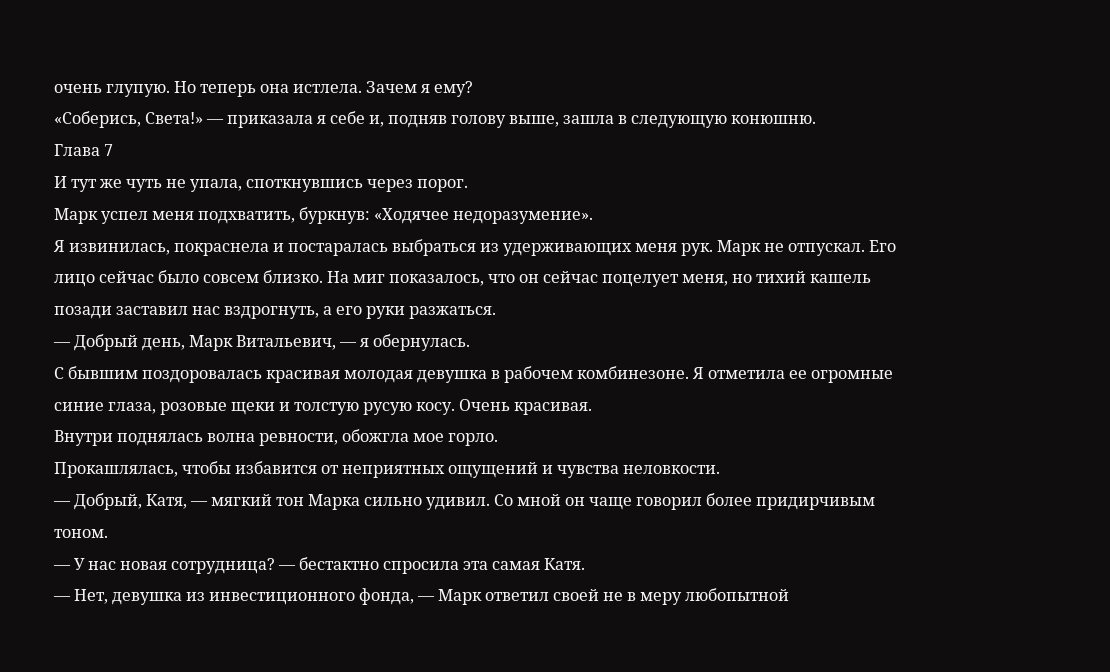очень глупую. Но теперь она истлела. Зачем я ему?
«Соберись, Света!» — приказала я себе и, подняв голову выше, зашла в следующую конюшню.
Глава 7
И тут же чуть не упала, споткнувшись через порог.
Марк успел меня подхватить, буркнув: «Ходячее недоразумение».
Я извинилась, покраснела и постаралась выбраться из удерживающих меня рук. Марк не отпускал. Его лицо сейчас было совсем близко. На миг показалось, что он сейчас поцелует меня, но тихий кашель позади заставил нас вздрогнуть, а его руки разжаться.
— Добрый день, Марк Витальевич, — я обернулась.
С бывшим поздоровалась красивая молодая девушка в рабочем комбинезоне. Я отметила ее огромные синие глаза, розовые щеки и толстую русую косу. Очень красивая.
Внутри поднялась волна ревности, обожгла мое горло.
Прокашлялась, чтобы избавится от неприятных ощущений и чувства неловкости.
— Добрый, Катя, — мягкий тон Марка сильно удивил. Со мной он чаще говорил более придирчивым тоном.
— У нас новая сотрудница? — бестактно спросила эта самая Катя.
— Нет, девушка из инвестиционного фонда, — Марк ответил своей не в меру любопытной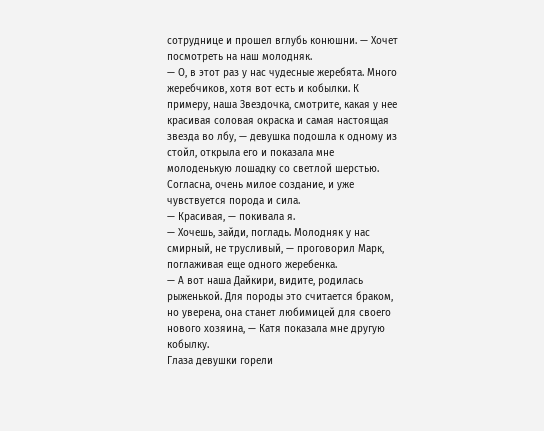сотруднице и прошел вглубь конюшни. — Хочет посмотреть на наш молодняк.
— О, в этот раз у нас чудесные жеребята. Много жеребчиков, хотя вот есть и кобылки. К примеру, наша Звездочка, смотрите, какая у нее красивая соловая окраска и самая настоящая звезда во лбу, — девушка подошла к одному из стойл, открыла его и показала мне молоденькую лошадку со светлой шерстью. Согласна, очень милое создание, и уже чувствуется порода и сила.
— Красивая, — покивала я.
— Хочешь, зайди, погладь. Молодняк у нас смирный, не трусливый, — проговорил Марк, поглаживая еще одного жеребенка.
— А вот наша Дайкири, видите, родилась рыженькой. Для породы это считается браком, но уверена, она станет любимицей для своего нового хозяина, — Катя показала мне другую кобылку.
Глаза девушки горели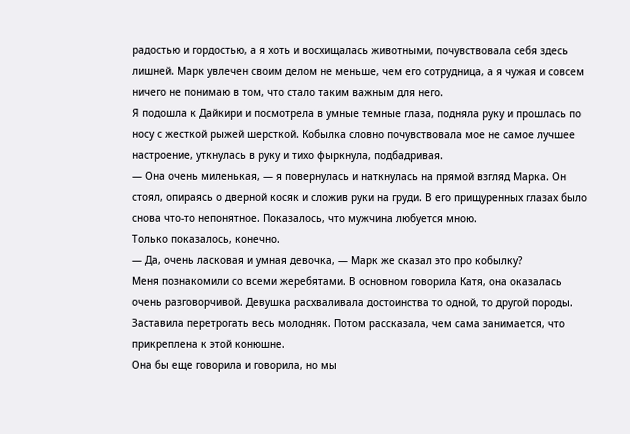радостью и гордостью, а я хоть и восхищалась животными, почувствовала себя здесь лишней. Марк увлечен своим делом не меньше, чем его сотрудница, а я чужая и совсем ничего не понимаю в том, что стало таким важным для него.
Я подошла к Дайкири и посмотрела в умные темные глаза, подняла руку и прошлась по носу с жесткой рыжей шерсткой. Кобылка словно почувствовала мое не самое лучшее настроение, уткнулась в руку и тихо фыркнула, подбадривая.
— Она очень миленькая, — я повернулась и наткнулась на прямой взгляд Марка. Он стоял, опираясь о дверной косяк и сложив руки на груди. В его прищуренных глазах было снова что-то непонятное. Показалось, что мужчина любуется мною.
Только показалось, конечно.
— Да, очень ласковая и умная девочка, — Марк же сказал это про кобылку?
Меня познакомили со всеми жеребятами. В основном говорила Катя, она оказалась очень разговорчивой. Девушка расхваливала достоинства то одной, то другой породы. Заставила перетрогать весь молодняк. Потом рассказала, чем сама занимается, что прикреплена к этой конюшне.
Она бы еще говорила и говорила, но мы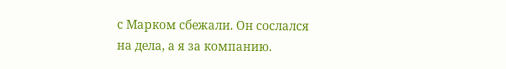с Марком сбежали. Он сослался на дела, а я за компанию.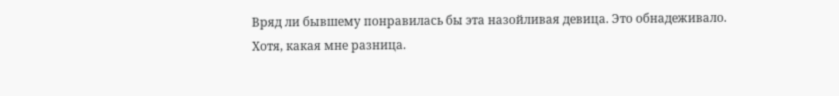Вряд ли бывшему понравилась бы эта назойливая девица. Это обнадеживало.
Хотя, какая мне разница.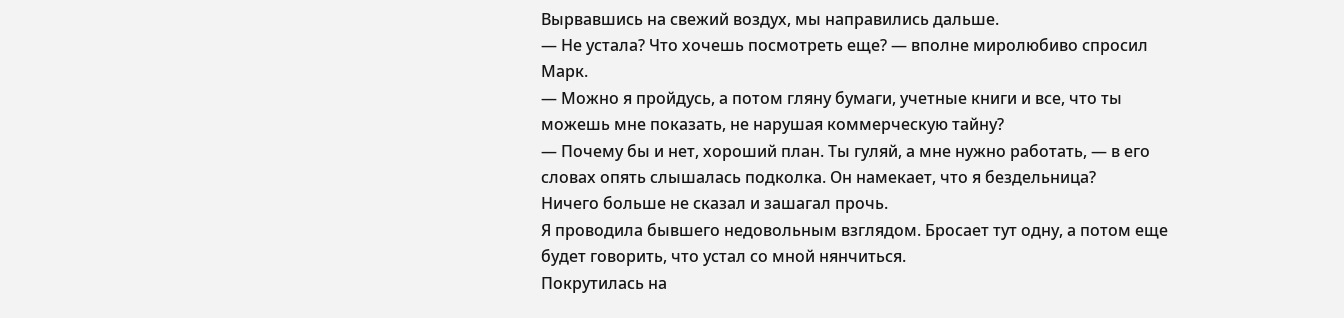Вырвавшись на свежий воздух, мы направились дальше.
— Не устала? Что хочешь посмотреть еще? — вполне миролюбиво спросил Марк.
— Можно я пройдусь, а потом гляну бумаги, учетные книги и все, что ты можешь мне показать, не нарушая коммерческую тайну?
— Почему бы и нет, хороший план. Ты гуляй, а мне нужно работать, — в его словах опять слышалась подколка. Он намекает, что я бездельница?
Ничего больше не сказал и зашагал прочь.
Я проводила бывшего недовольным взглядом. Бросает тут одну, а потом еще будет говорить, что устал со мной нянчиться.
Покрутилась на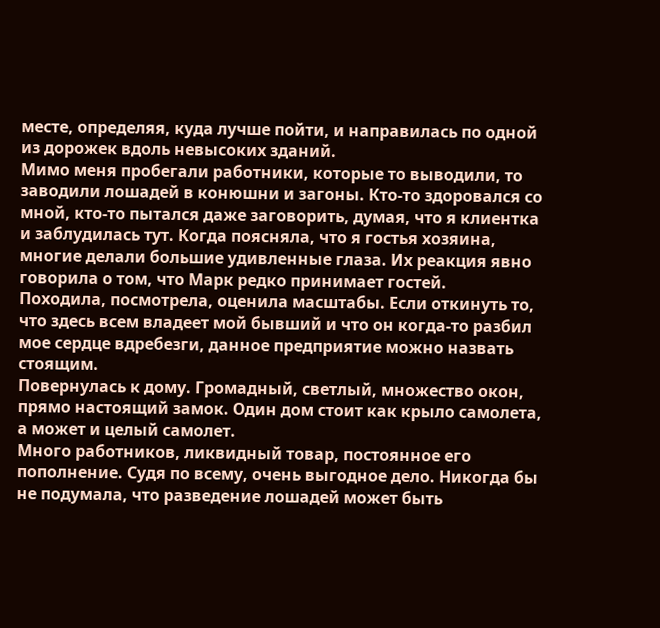месте, определяя, куда лучше пойти, и направилась по одной из дорожек вдоль невысоких зданий.
Мимо меня пробегали работники, которые то выводили, то заводили лошадей в конюшни и загоны. Кто-то здоровался со мной, кто-то пытался даже заговорить, думая, что я клиентка и заблудилась тут. Когда поясняла, что я гостья хозяина, многие делали большие удивленные глаза. Их реакция явно говорила о том, что Марк редко принимает гостей.
Походила, посмотрела, оценила масштабы. Если откинуть то, что здесь всем владеет мой бывший и что он когда-то разбил мое сердце вдребезги, данное предприятие можно назвать стоящим.
Повернулась к дому. Громадный, светлый, множество окон, прямо настоящий замок. Один дом стоит как крыло самолета, а может и целый самолет.
Много работников, ликвидный товар, постоянное его пополнение. Судя по всему, очень выгодное дело. Никогда бы не подумала, что разведение лошадей может быть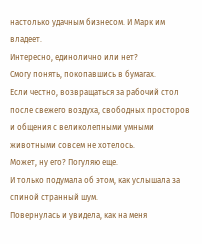настолько удачным бизнесом. И Марк им владеет.
Интересно, единолично или нет?
Смогу понять, покопавшись в бумагах.
Если честно, возвращаться за рабочий стол после свежего воздуха, свободных просторов и общения с великолепными умными животными совсем не хотелось.
Может, ну его? Погуляю еще.
И только подумала об этом, как услышала за спиной странный шум.
Повернулась и увидела, как на меня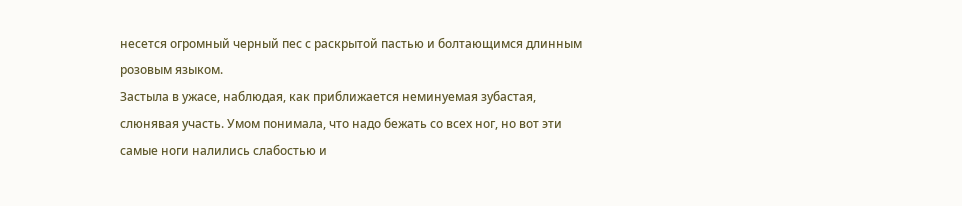несется огромный черный пес с раскрытой пастью и болтающимся длинным розовым языком.
Застыла в ужасе, наблюдая, как приближается неминуемая зубастая, слюнявая участь. Умом понимала, что надо бежать со всех ног, но вот эти самые ноги налились слабостью и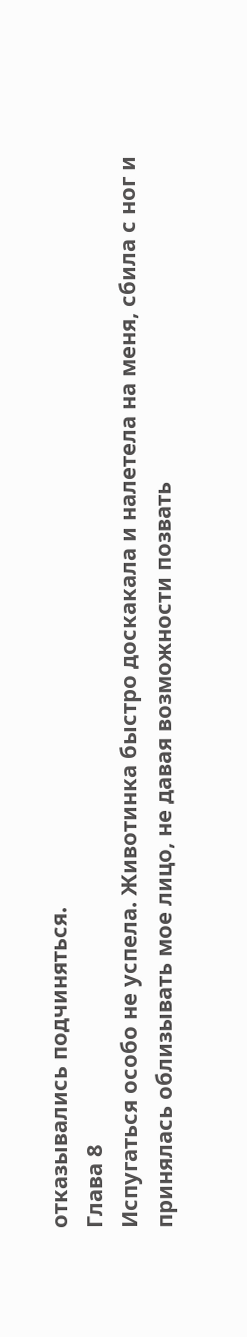отказывались подчиняться.
Глава 8
Испугаться особо не успела. Животинка быстро доскакала и налетела на меня, сбила с ног и принялась облизывать мое лицо, не давая возможности позвать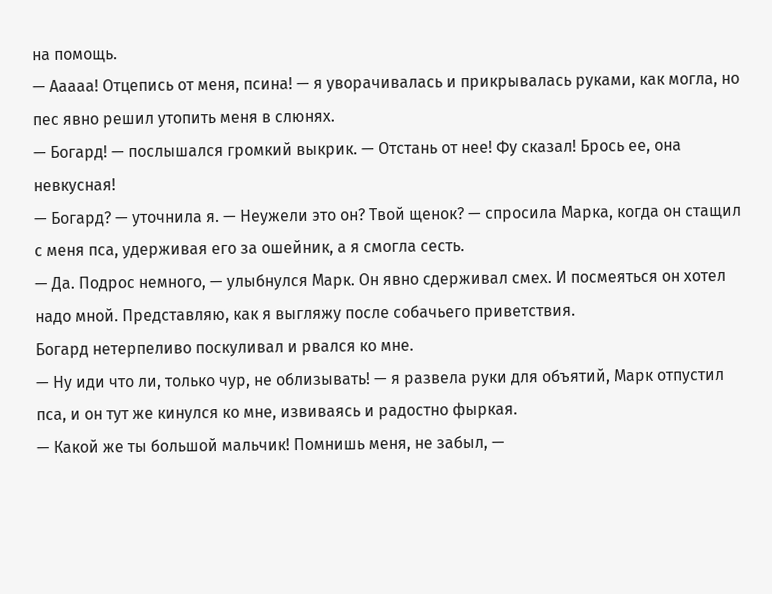на помощь.
— Ааааа! Отцепись от меня, псина! — я уворачивалась и прикрывалась руками, как могла, но пес явно решил утопить меня в слюнях.
— Богард! — послышался громкий выкрик. — Отстань от нее! Фу сказал! Брось ее, она невкусная!
— Богард? — уточнила я. — Неужели это он? Твой щенок? — спросила Марка, когда он стащил с меня пса, удерживая его за ошейник, а я смогла сесть.
— Да. Подрос немного, — улыбнулся Марк. Он явно сдерживал смех. И посмеяться он хотел надо мной. Представляю, как я выгляжу после собачьего приветствия.
Богард нетерпеливо поскуливал и рвался ко мне.
— Ну иди что ли, только чур, не облизывать! — я развела руки для объятий, Марк отпустил пса, и он тут же кинулся ко мне, извиваясь и радостно фыркая.
— Какой же ты большой мальчик! Помнишь меня, не забыл, —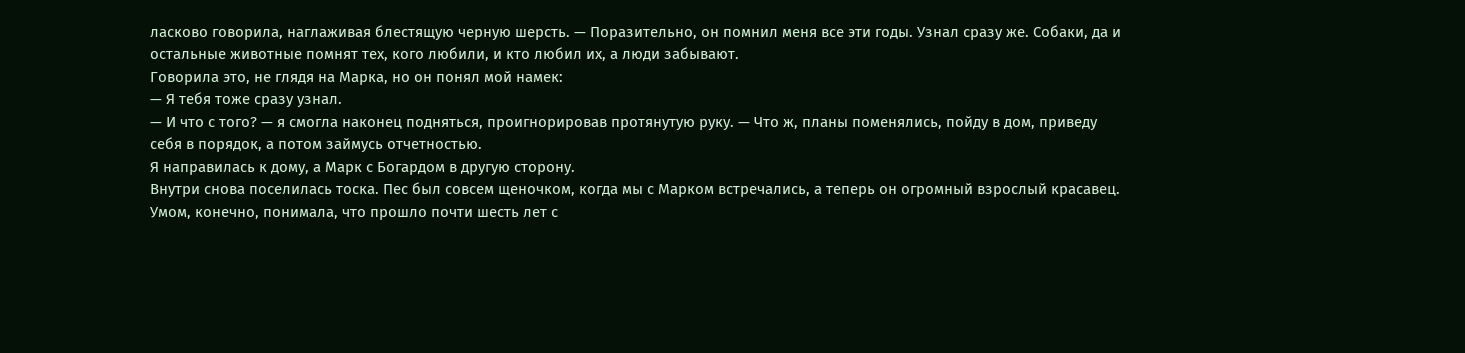ласково говорила, наглаживая блестящую черную шерсть. — Поразительно, он помнил меня все эти годы. Узнал сразу же. Собаки, да и остальные животные помнят тех, кого любили, и кто любил их, а люди забывают.
Говорила это, не глядя на Марка, но он понял мой намек:
— Я тебя тоже сразу узнал.
— И что с того? — я смогла наконец подняться, проигнорировав протянутую руку. — Что ж, планы поменялись, пойду в дом, приведу себя в порядок, а потом займусь отчетностью.
Я направилась к дому, а Марк с Богардом в другую сторону.
Внутри снова поселилась тоска. Пес был совсем щеночком, когда мы с Марком встречались, а теперь он огромный взрослый красавец. Умом, конечно, понимала, что прошло почти шесть лет с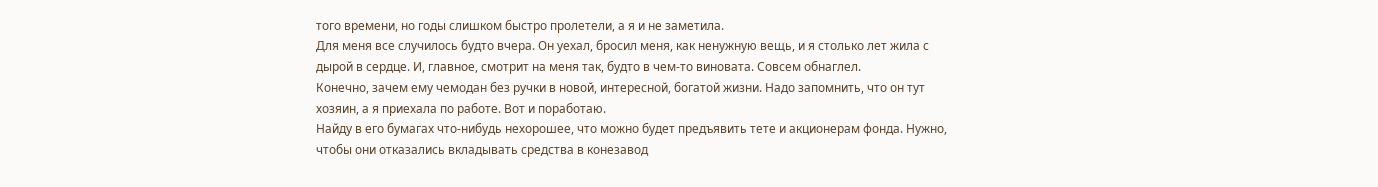того времени, но годы слишком быстро пролетели, а я и не заметила.
Для меня все случилось будто вчера. Он уехал, бросил меня, как ненужную вещь, и я столько лет жила с дырой в сердце. И, главное, смотрит на меня так, будто в чем-то виновата. Совсем обнаглел.
Конечно, зачем ему чемодан без ручки в новой, интересной, богатой жизни. Надо запомнить, что он тут хозяин, а я приехала по работе. Вот и поработаю.
Найду в его бумагах что-нибудь нехорошее, что можно будет предъявить тете и акционерам фонда. Нужно, чтобы они отказались вкладывать средства в конезавод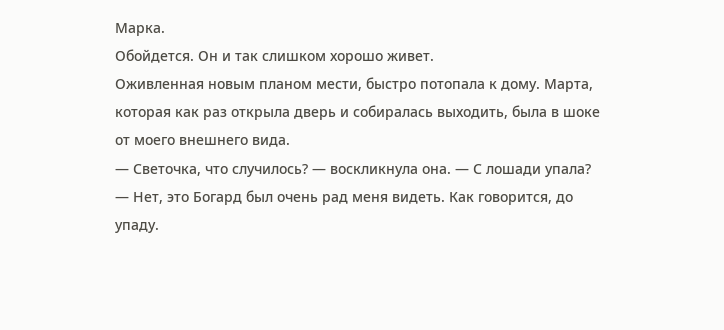Марка.
Обойдется. Он и так слишком хорошо живет.
Оживленная новым планом мести, быстро потопала к дому. Марта, которая как раз открыла дверь и собиралась выходить, была в шоке от моего внешнего вида.
— Светочка, что случилось? — воскликнула она. — С лошади упала?
— Нет, это Богард был очень рад меня видеть. Как говорится, до упаду.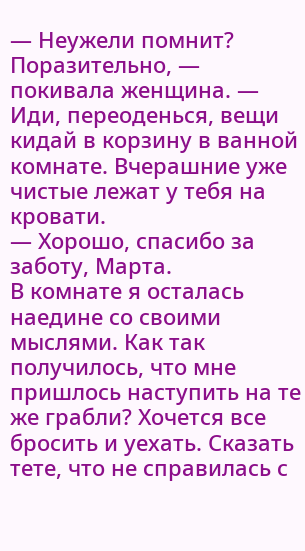— Неужели помнит? Поразительно, — покивала женщина. — Иди, переоденься, вещи кидай в корзину в ванной комнате. Вчерашние уже чистые лежат у тебя на кровати.
— Хорошо, спасибо за заботу, Марта.
В комнате я осталась наедине со своими мыслями. Как так получилось, что мне пришлось наступить на те же грабли? Хочется все бросить и уехать. Сказать тете, что не справилась с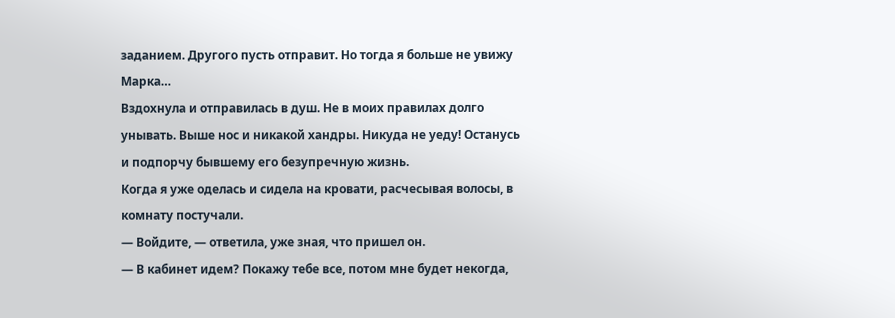заданием. Другого пусть отправит. Но тогда я больше не увижу Марка…
Вздохнула и отправилась в душ. Не в моих правилах долго унывать. Выше нос и никакой хандры. Никуда не уеду! Останусь и подпорчу бывшему его безупречную жизнь.
Когда я уже оделась и сидела на кровати, расчесывая волосы, в комнату постучали.
— Войдите, — ответила, уже зная, что пришел он.
— В кабинет идем? Покажу тебе все, потом мне будет некогда,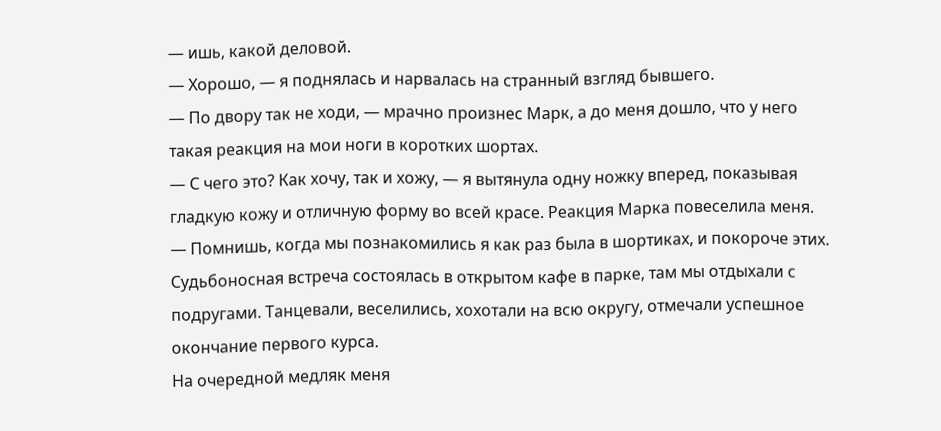— ишь, какой деловой.
— Хорошо, — я поднялась и нарвалась на странный взгляд бывшего.
— По двору так не ходи, — мрачно произнес Марк, а до меня дошло, что у него такая реакция на мои ноги в коротких шортах.
— С чего это? Как хочу, так и хожу, — я вытянула одну ножку вперед, показывая гладкую кожу и отличную форму во всей красе. Реакция Марка повеселила меня. — Помнишь, когда мы познакомились я как раз была в шортиках, и покороче этих.
Судьбоносная встреча состоялась в открытом кафе в парке, там мы отдыхали с подругами. Танцевали, веселились, хохотали на всю округу, отмечали успешное окончание первого курса.
На очередной медляк меня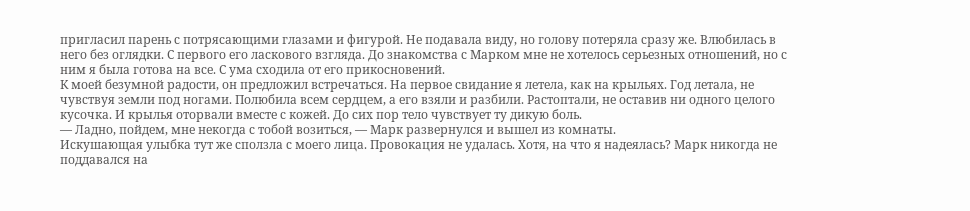пригласил парень с потрясающими глазами и фигурой. Не подавала виду, но голову потеряла сразу же. Влюбилась в него без оглядки. С первого его ласкового взгляда. До знакомства с Марком мне не хотелось серьезных отношений, но с ним я была готова на все. С ума сходила от его прикосновений.
К моей безумной радости, он предложил встречаться. На первое свидание я летела, как на крыльях. Год летала, не чувствуя земли под ногами. Полюбила всем сердцем, а его взяли и разбили. Растоптали, не оставив ни одного целого кусочка. И крылья оторвали вместе с кожей. До сих пор тело чувствует ту дикую боль.
— Ладно, пойдем, мне некогда с тобой возиться, — Марк развернулся и вышел из комнаты.
Искушающая улыбка тут же сползла с моего лица. Провокация не удалась. Хотя, на что я надеялась? Марк никогда не поддавался на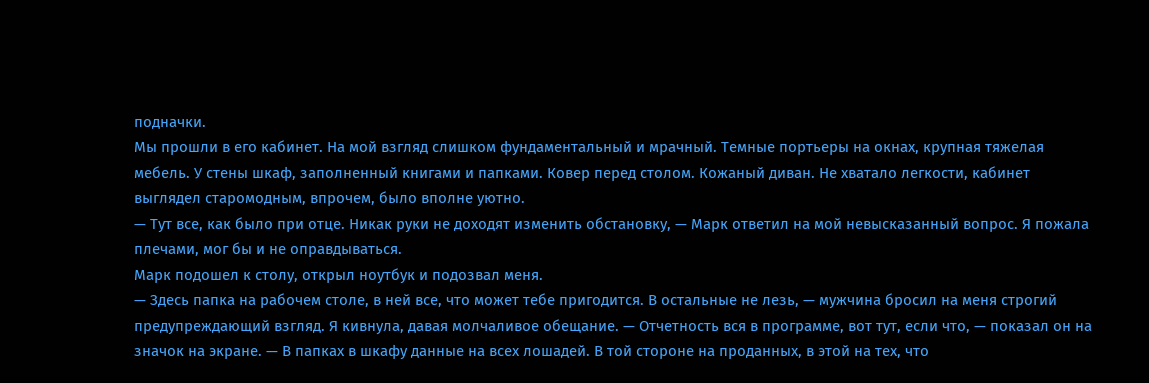подначки.
Мы прошли в его кабинет. На мой взгляд слишком фундаментальный и мрачный. Темные портьеры на окнах, крупная тяжелая мебель. У стены шкаф, заполненный книгами и папками. Ковер перед столом. Кожаный диван. Не хватало легкости, кабинет выглядел старомодным, впрочем, было вполне уютно.
— Тут все, как было при отце. Никак руки не доходят изменить обстановку, — Марк ответил на мой невысказанный вопрос. Я пожала плечами, мог бы и не оправдываться.
Марк подошел к столу, открыл ноутбук и подозвал меня.
— Здесь папка на рабочем столе, в ней все, что может тебе пригодится. В остальные не лезь, — мужчина бросил на меня строгий предупреждающий взгляд. Я кивнула, давая молчаливое обещание. — Отчетность вся в программе, вот тут, если что, — показал он на значок на экране. — В папках в шкафу данные на всех лошадей. В той стороне на проданных, в этой на тех, что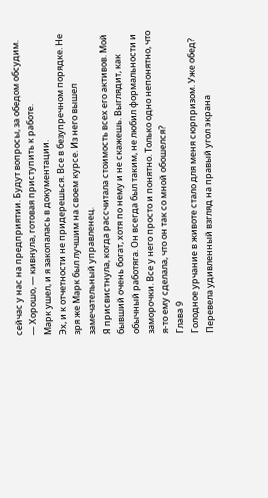сейчас у нас на предприятии. Будут вопросы, за обедом обсудим.
— Хорошо, — кивнула, готовая приступить к работе.
Марк ушел, и я закопалась в документации.
Эх, и к отчетности не придерешься. Все в безупречном порядке. Не зря же Марк был лучшим на своем курсе. Из него вышел замечательный управленец.
Я присвистнула, когда рассчитала стоимость всех его активов. Мой бывший очень богат, хотя по нему и не скажешь. Выглядит, как обычный работяга. Он всегда был таким, не любил формальности и заморочки. Все у него просто и понятно. Только одно непонятно, что я-то ему сделала, что он так со мной обошелся?
Глава 9
Голодное урчание в животе стало для меня сюрпризом. Уже обед? Перевела удивленный взгляд на правый угол экрана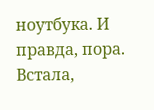ноутбука. И правда, пора.
Встала,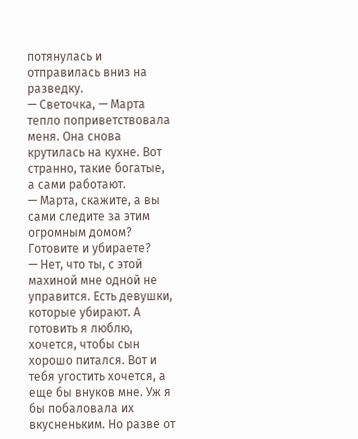потянулась и отправилась вниз на разведку.
— Светочка, — Марта тепло поприветствовала меня. Она снова крутилась на кухне. Вот странно, такие богатые, а сами работают.
— Марта, скажите, а вы сами следите за этим огромным домом? Готовите и убираете?
— Нет, что ты, с этой махиной мне одной не управится. Есть девушки, которые убирают. А готовить я люблю, хочется, чтобы сын хорошо питался. Вот и тебя угостить хочется, а еще бы внуков мне. Уж я бы побаловала их вкусненьким. Но разве от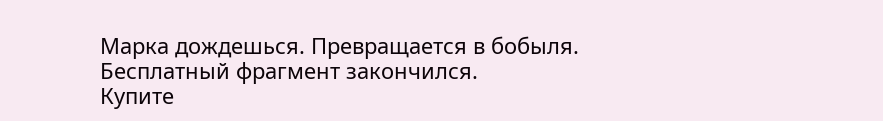Марка дождешься. Превращается в бобыля.
Бесплатный фрагмент закончился.
Купите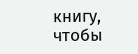книгу, чтобы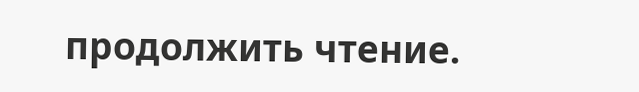продолжить чтение.